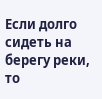Если долго сидеть на берегу реки, то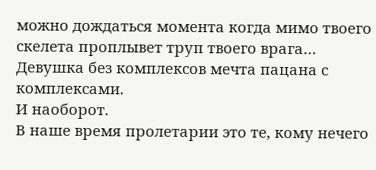можно дождаться момента когда мимо твоего скелета проплывет труп твоего врага…
Девушка без комплексов мечта пацана с комплексами.
И наоборот.
В наше время пролетарии это те, кому нечего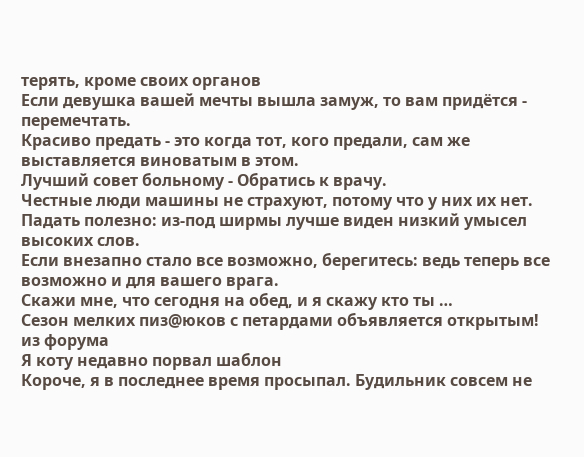терять, кроме своих органов
Если девушка вашей мечты вышла замуж, то вам придётся - перемечтать.
Красиво предать - это когда тот, кого предали, сам же выставляется виноватым в этом.
Лучший совет больному - Обратись к врачу.
Честные люди машины не страхуют, потому что у них их нет.
Падать полезно: из-под ширмы лучше виден низкий умысел высоких слов.
Если внезапно стало все возможно, берегитесь: ведь теперь все возможно и для вашего врага.
Скажи мне, что сегодня на обед, и я скажу кто ты …
Сезон мелких пиз@юков с петардами объявляется открытым!
из форума
Я коту недавно порвал шаблон
Короче, я в последнее время просыпал. Будильник совсем не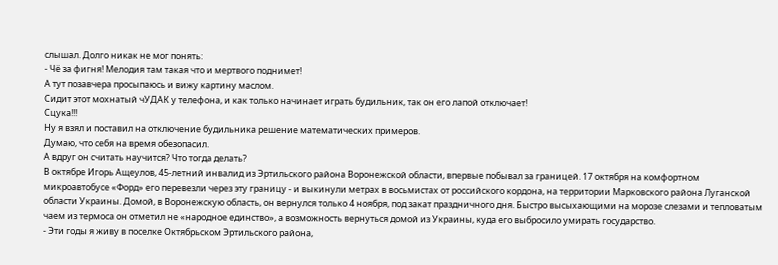слышал. Долго никак не мог понять:
- Чё за фигня! Мелодия там такая что и мертвого поднимет!
А тут позавчера просыпаюсь и вижу картину маслом.
Сидит этот мохнатый чУДАК у телефона, и как только начинает играть будильник, так он его лапой отключает!
Сцука!!!
Ну я взял и поставил на отключение будильника решение математических примеров.
Думаю, что себя на время обезопасил.
А вдруг он считать научится? Что тогда делать?
В октябре Игорь Ащеулов, 45-летний инвалид из Эртильского района Воронежской области, впервые побывал за границей. 17 октября на комфортном микроавтобусе «Форд» его перевезли через эту границу - и выкинули метрах в восьмистах от российского кордона, на территории Марковского района Луганской области Украины. Домой, в Воронежскую область, он вернулся только 4 ноября, под закат праздничного дня. Быстро высыхающими на морозе слезами и тепловатым чаем из термоса он отметил не «народное единство», а возможность вернуться домой из Украины, куда его выбросило умирать государство.
- Эти годы я живу в поселке Октябрьском Эртильского района,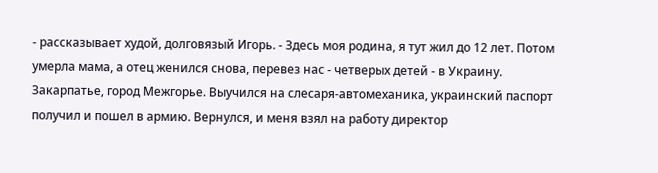- рассказывает худой, долговязый Игорь. - Здесь моя родина, я тут жил до 12 лет. Потом умерла мама, а отец женился снова, перевез нас - четверых детей - в Украину. Закарпатье, город Межгорье. Выучился на слесаря-автомеханика, украинский паспорт получил и пошел в армию. Вернулся, и меня взял на работу директор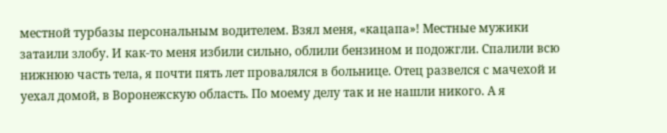местной турбазы персональным водителем. Взял меня, «кацапа»! Местные мужики затаили злобу. И как-то меня избили сильно, облили бензином и подожгли. Спалили всю нижнюю часть тела, я почти пять лет провалялся в больнице. Отец развелся с мачехой и уехал домой, в Воронежскую область. По моему делу так и не нашли никого. А я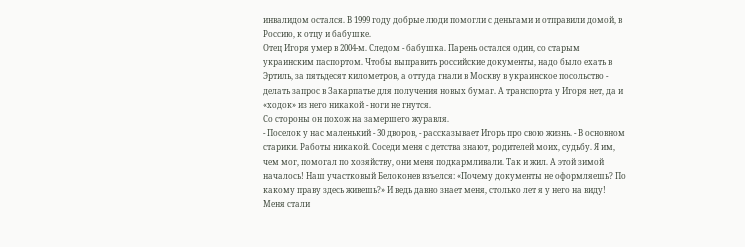инвалидом остался. В 1999 году добрые люди помогли с деньгами и отправили домой, в Россию, к отцу и бабушке.
Отец Игоря умер в 2004-м. Следом - бабушка. Парень остался один, со старым украинским паспортом. Чтобы выправить российские документы, надо было ехать в Эртиль, за пятьдесят километров, а оттуда гнали в Москву в украинское посольство - делать запрос в Закарпатье для получения новых бумаг. А транспорта у Игоря нет, да и «ходок» из него никакой - ноги не гнутся.
Со стороны он похож на замершего журавля.
- Поселок у нас маленький - 30 дворов, - рассказывает Игорь про свою жизнь. - В основном старики. Работы никакой. Соседи меня с детства знают, родителей моих, судьбу. Я им, чем мог, помогал по хозяйству, они меня подкармливали. Так и жил. А этой зимой началось! Наш участковый Белоконев взъелся: «Почему документы не оформляешь? По какому праву здесь живешь?» И ведь давно знает меня, столько лет я у него на виду! Меня стали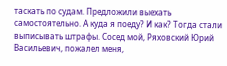таскать по судам. Предложили выехать самостоятельно. А куда я поеду? И как? Тогда стали выписывать штрафы. Сосед мой, Ряховский Юрий Васильевич, пожалел меня,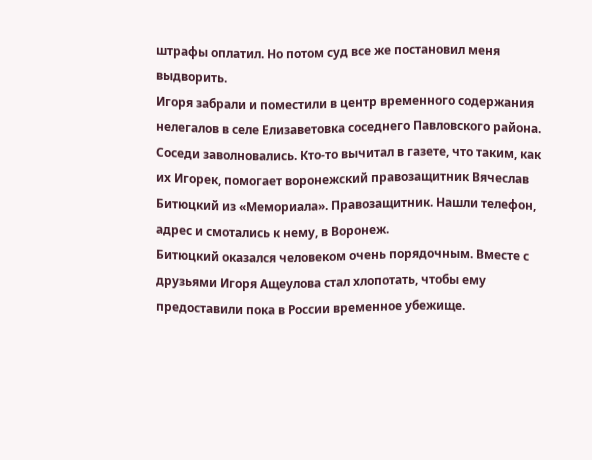штрафы оплатил. Но потом суд все же постановил меня выдворить.
Игоря забрали и поместили в центр временного содержания нелегалов в селе Елизаветовка соседнего Павловского района. Соседи заволновались. Кто-то вычитал в газете, что таким, как их Игорек, помогает воронежский правозащитник Вячеслав Битюцкий из «Мемориала». Правозащитник. Нашли телефон, адрес и смотались к нему, в Воронеж.
Битюцкий оказался человеком очень порядочным. Вместе с друзьями Игоря Ащеулова стал хлопотать, чтобы ему предоставили пока в России временное убежище.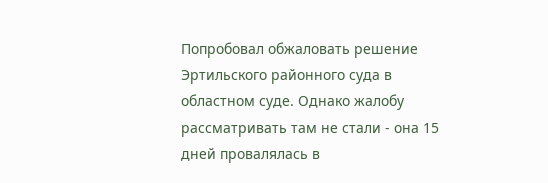Попробовал обжаловать решение Эртильского районного суда в областном суде. Однако жалобу рассматривать там не стали - она 15 дней провалялась в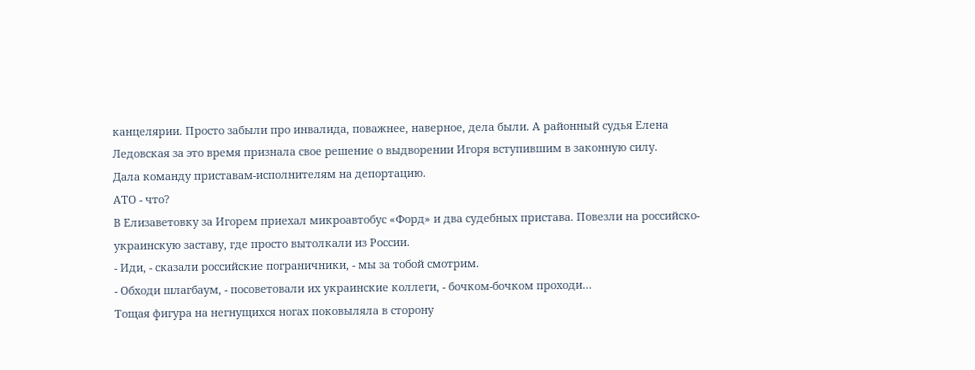канцелярии. Просто забыли про инвалида, поважнее, наверное, дела были. А районный судья Елена Ледовская за это время признала свое решение о выдворении Игоря вступившим в законную силу.
Дала команду приставам-исполнителям на депортацию.
АТО - что?
В Елизаветовку за Игорем приехал микроавтобус «Форд» и два судебных пристава. Повезли на российско-украинскую заставу, где просто вытолкали из России.
- Иди, - сказали российские пограничники, - мы за тобой смотрим.
- Обходи шлагбаум, - посоветовали их украинские коллеги, - бочком-бочком проходи…
Тощая фигура на негнущихся ногах поковыляла в сторону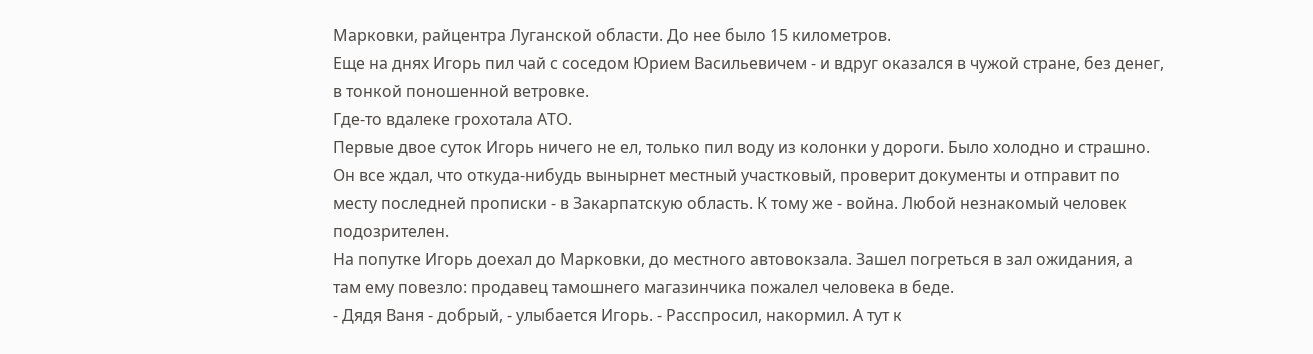Марковки, райцентра Луганской области. До нее было 15 километров.
Еще на днях Игорь пил чай с соседом Юрием Васильевичем - и вдруг оказался в чужой стране, без денег, в тонкой поношенной ветровке.
Где-то вдалеке грохотала АТО.
Первые двое суток Игорь ничего не ел, только пил воду из колонки у дороги. Было холодно и страшно. Он все ждал, что откуда-нибудь вынырнет местный участковый, проверит документы и отправит по месту последней прописки - в Закарпатскую область. К тому же - война. Любой незнакомый человек подозрителен.
На попутке Игорь доехал до Марковки, до местного автовокзала. Зашел погреться в зал ожидания, а там ему повезло: продавец тамошнего магазинчика пожалел человека в беде.
- Дядя Ваня - добрый, - улыбается Игорь. - Расспросил, накормил. А тут к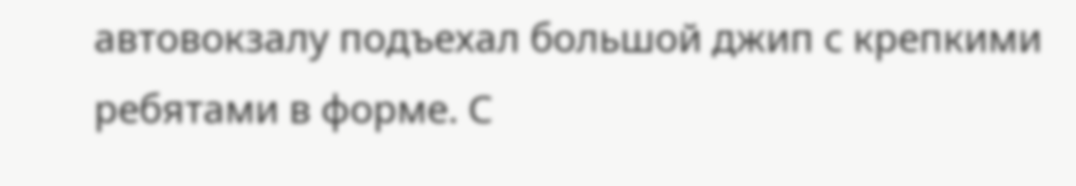автовокзалу подъехал большой джип с крепкими ребятами в форме. С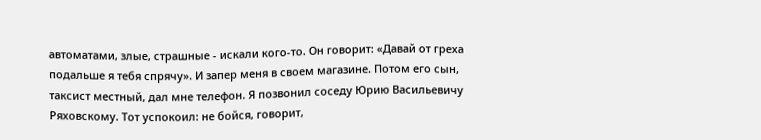автоматами, злые, страшные - искали кого-то. Он говорит: «Давай от греха подальше я тебя спрячу». И запер меня в своем магазине. Потом его сын, таксист местный, дал мне телефон. Я позвонил соседу Юрию Васильевичу Ряховскому. Тот успокоил: не бойся, говорит,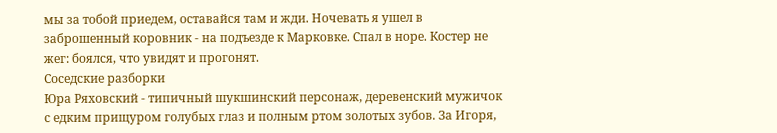мы за тобой приедем, оставайся там и жди. Ночевать я ушел в заброшенный коровник - на подъезде к Марковке. Спал в норе. Костер не жег: боялся, что увидят и прогонят.
Соседские разборки
Юра Ряховский - типичный шукшинский персонаж, деревенский мужичок с едким прищуром голубых глаз и полным ртом золотых зубов. За Игоря,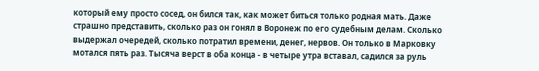который ему просто сосед, он бился так, как может биться только родная мать. Даже страшно представить, сколько раз он гонял в Воронеж по его судебным делам. Сколько выдержал очередей, сколько потратил времени, денег, нервов. Он только в Марковку мотался пять раз. Тысяча верст в оба конца - в четыре утра вставал, садился за руль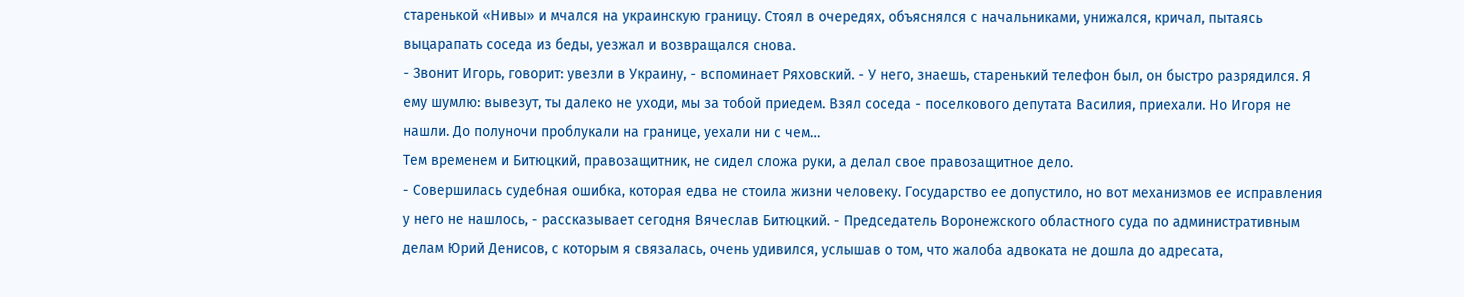старенькой «Нивы» и мчался на украинскую границу. Стоял в очередях, объяснялся с начальниками, унижался, кричал, пытаясь выцарапать соседа из беды, уезжал и возвращался снова.
- Звонит Игорь, говорит: увезли в Украину, - вспоминает Ряховский. - У него, знаешь, старенький телефон был, он быстро разрядился. Я ему шумлю: вывезут, ты далеко не уходи, мы за тобой приедем. Взял соседа - поселкового депутата Василия, приехали. Но Игоря не нашли. До полуночи проблукали на границе, уехали ни с чем…
Тем временем и Битюцкий, правозащитник, не сидел сложа руки, а делал свое правозащитное дело.
- Совершилась судебная ошибка, которая едва не стоила жизни человеку. Государство ее допустило, но вот механизмов ее исправления у него не нашлось, - рассказывает сегодня Вячеслав Битюцкий. - Председатель Воронежского областного суда по административным делам Юрий Денисов, с которым я связалась, очень удивился, услышав о том, что жалоба адвоката не дошла до адресата,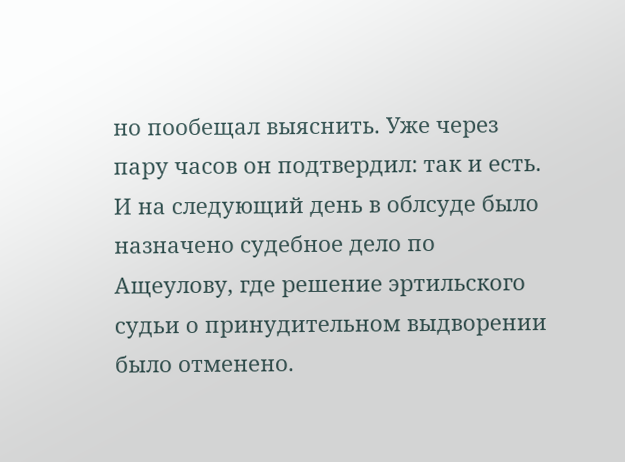но пообещал выяснить. Уже через пару часов он подтвердил: так и есть. И на следующий день в облсуде было назначено судебное дело по Ащеулову, где решение эртильского судьи о принудительном выдворении было отменено.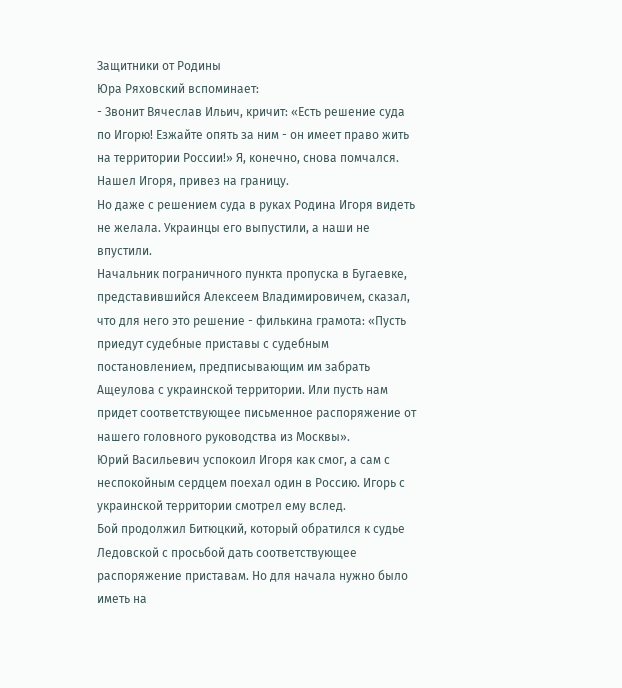Защитники от Родины
Юра Ряховский вспоминает:
- Звонит Вячеслав Ильич, кричит: «Есть решение суда по Игорю! Езжайте опять за ним - он имеет право жить на территории России!» Я, конечно, снова помчался. Нашел Игоря, привез на границу.
Но даже с решением суда в руках Родина Игоря видеть не желала. Украинцы его выпустили, а наши не впустили.
Начальник пограничного пункта пропуска в Бугаевке, представившийся Алексеем Владимировичем, сказал, что для него это решение - филькина грамота: «Пусть приедут судебные приставы с судебным постановлением, предписывающим им забрать Ащеулова с украинской территории. Или пусть нам придет соответствующее письменное распоряжение от нашего головного руководства из Москвы».
Юрий Васильевич успокоил Игоря как смог, а сам с неспокойным сердцем поехал один в Россию. Игорь с украинской территории смотрел ему вслед.
Бой продолжил Битюцкий, который обратился к судье Ледовской с просьбой дать соответствующее распоряжение приставам. Но для начала нужно было иметь на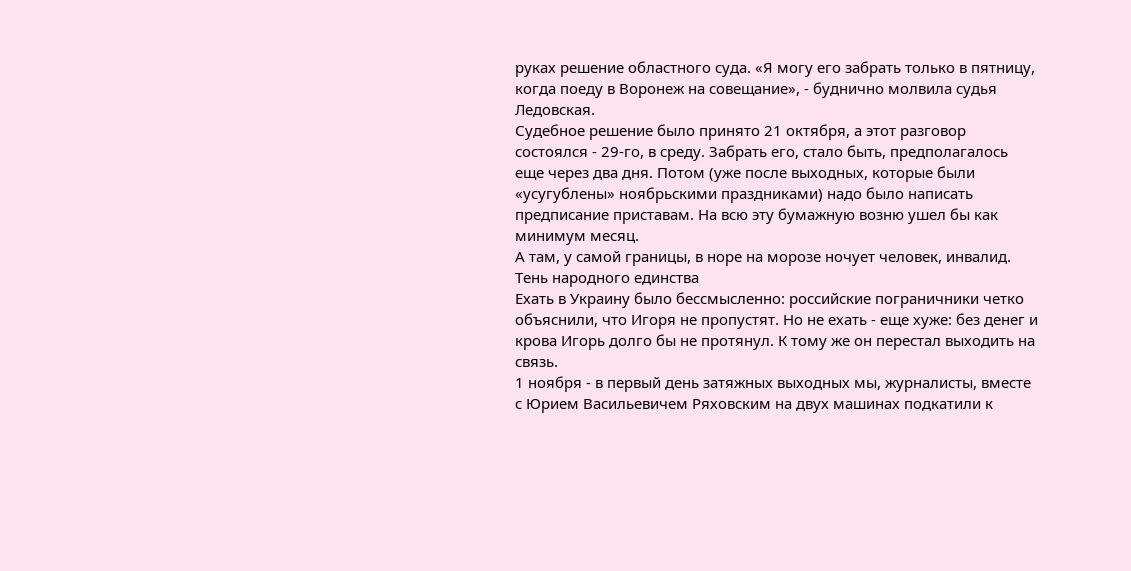руках решение областного суда. «Я могу его забрать только в пятницу, когда поеду в Воронеж на совещание», - буднично молвила судья Ледовская.
Судебное решение было принято 21 октября, а этот разговор состоялся - 29-го, в среду. Забрать его, стало быть, предполагалось еще через два дня. Потом (уже после выходных, которые были «усугублены» ноябрьскими праздниками) надо было написать предписание приставам. На всю эту бумажную возню ушел бы как минимум месяц.
А там, у самой границы, в норе на морозе ночует человек, инвалид.
Тень народного единства
Ехать в Украину было бессмысленно: российские пограничники четко объяснили, что Игоря не пропустят. Но не ехать - еще хуже: без денег и крова Игорь долго бы не протянул. К тому же он перестал выходить на связь.
1 ноября - в первый день затяжных выходных мы, журналисты, вместе с Юрием Васильевичем Ряховским на двух машинах подкатили к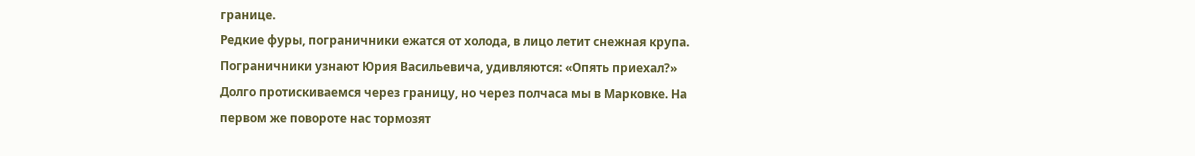границе.
Редкие фуры, пограничники ежатся от холода, в лицо летит снежная крупа. Пограничники узнают Юрия Васильевича, удивляются: «Опять приехал?»
Долго протискиваемся через границу, но через полчаса мы в Марковке. На первом же повороте нас тормозят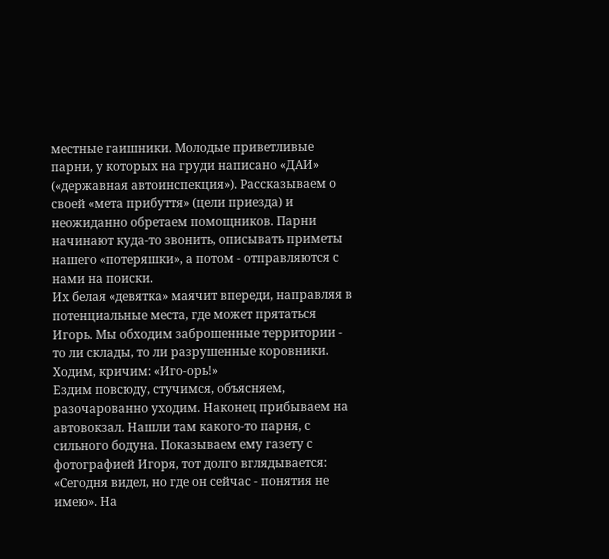местные гаишники. Молодые приветливые парни, у которых на груди написано «ДАИ» («державная автоинспекция»). Рассказываем о своей «мета прибуття» (цели приезда) и неожиданно обретаем помощников. Парни начинают куда-то звонить, описывать приметы нашего «потеряшки», а потом - отправляются с нами на поиски.
Их белая «девятка» маячит впереди, направляя в потенциальные места, где может прятаться Игорь. Мы обходим заброшенные территории - то ли склады, то ли разрушенные коровники. Ходим, кричим: «Иго-орь!»
Ездим повсюду, стучимся, объясняем, разочарованно уходим. Наконец прибываем на автовокзал. Нашли там какого-то парня, с сильного бодуна. Показываем ему газету с фотографией Игоря, тот долго вглядывается: «Сегодня видел, но где он сейчас - понятия не имею». На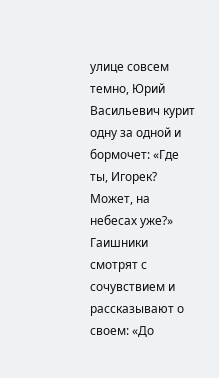улице совсем темно, Юрий Васильевич курит одну за одной и бормочет: «Где ты, Игорек? Может, на небесах уже?» Гаишники смотрят с сочувствием и рассказывают о своем: «До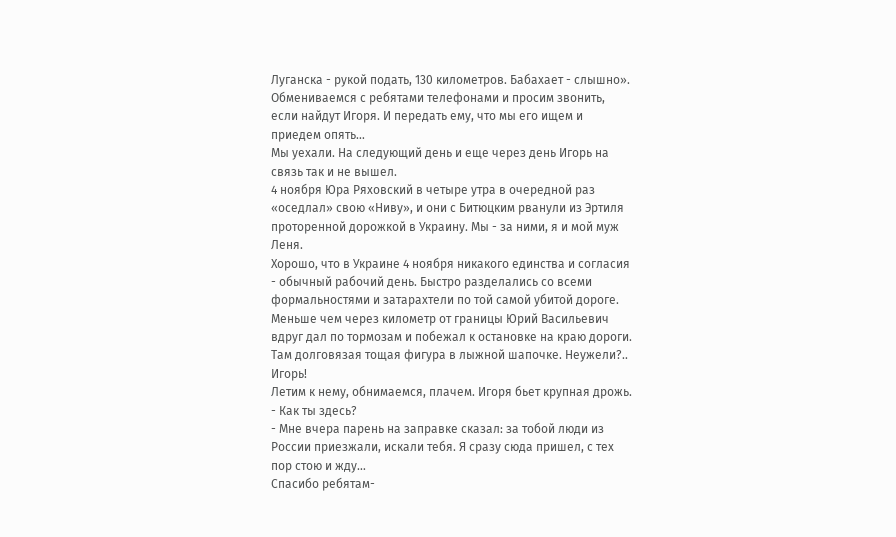Луганска - рукой подать, 130 километров. Бабахает - слышно».
Обмениваемся с ребятами телефонами и просим звонить, если найдут Игоря. И передать ему, что мы его ищем и приедем опять…
Мы уехали. На следующий день и еще через день Игорь на связь так и не вышел.
4 ноября Юра Ряховский в четыре утра в очередной раз «оседлал» свою «Ниву», и они с Битюцким рванули из Эртиля проторенной дорожкой в Украину. Мы - за ними, я и мой муж Леня.
Хорошо, что в Украине 4 ноября никакого единства и согласия - обычный рабочий день. Быстро разделались со всеми формальностями и затарахтели по той самой убитой дороге.
Меньше чем через километр от границы Юрий Васильевич вдруг дал по тормозам и побежал к остановке на краю дороги. Там долговязая тощая фигура в лыжной шапочке. Неужели?.. Игорь!
Летим к нему, обнимаемся, плачем. Игоря бьет крупная дрожь.
- Как ты здесь?
- Мне вчера парень на заправке сказал: за тобой люди из России приезжали, искали тебя. Я сразу сюда пришел, с тех пор стою и жду…
Спасибо ребятам-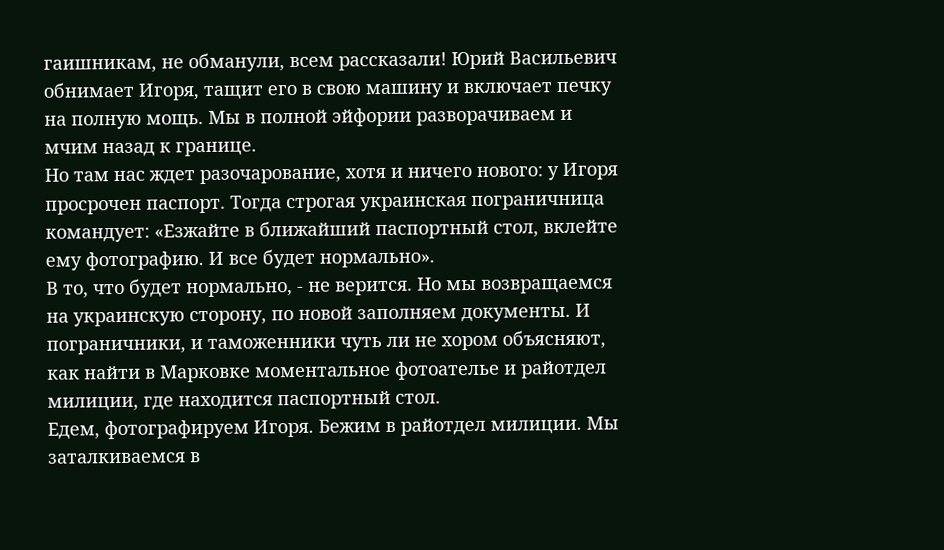гаишникам, не обманули, всем рассказали! Юрий Васильевич обнимает Игоря, тащит его в свою машину и включает печку на полную мощь. Мы в полной эйфории разворачиваем и мчим назад к границе.
Но там нас ждет разочарование, хотя и ничего нового: у Игоря просрочен паспорт. Тогда строгая украинская пограничница командует: «Езжайте в ближайший паспортный стол, вклейте ему фотографию. И все будет нормально».
В то, что будет нормально, - не верится. Но мы возвращаемся на украинскую сторону, по новой заполняем документы. И пограничники, и таможенники чуть ли не хором объясняют, как найти в Марковке моментальное фотоателье и райотдел милиции, где находится паспортный стол.
Едем, фотографируем Игоря. Бежим в райотдел милиции. Мы заталкиваемся в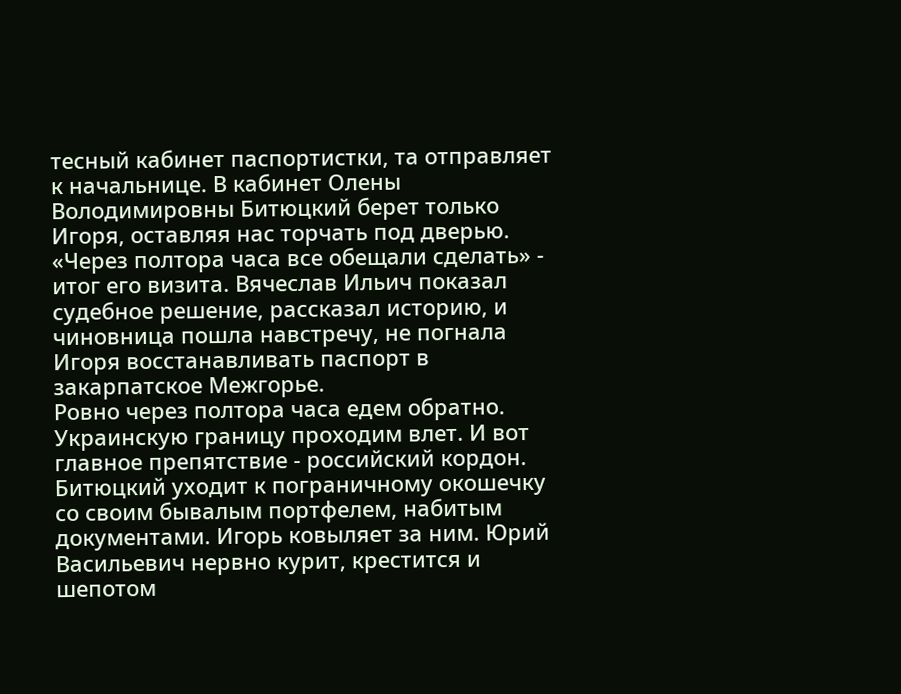тесный кабинет паспортистки, та отправляет к начальнице. В кабинет Олены Володимировны Битюцкий берет только Игоря, оставляя нас торчать под дверью. «Через полтора часа все обещали сделать» - итог его визита. Вячеслав Ильич показал судебное решение, рассказал историю, и чиновница пошла навстречу, не погнала Игоря восстанавливать паспорт в закарпатское Межгорье.
Ровно через полтора часа едем обратно. Украинскую границу проходим влет. И вот главное препятствие - российский кордон. Битюцкий уходит к пограничному окошечку со своим бывалым портфелем, набитым документами. Игорь ковыляет за ним. Юрий Васильевич нервно курит, крестится и шепотом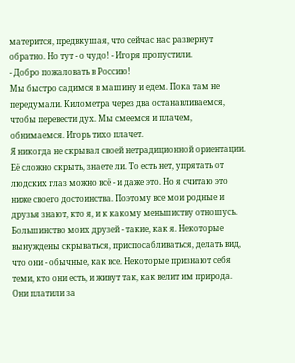матерится, предвкушая, что сейчас нас развернут обратно. Но тут - о чудо! - Игоря пропустили.
- Добро пожаловать в Россию!
Мы быстро садимся в машину и едем. Пока там не передумали. Километра через два останавливаемся, чтобы перевести дух. Мы смеемся и плачем, обнимаемся. Игорь тихо плачет.
Я никогда не скрывал своей нетрадиционной ориентации. Её сложно скрыть, знаете ли. То есть нет, упрятать от людских глаз можно всё - и даже это. Но я считаю это ниже своего достоинства. Поэтому все мои родные и друзья знают, кто я, и к какому меньшиству отношусь.
Большинство моих друзей - такие, как я. Некоторые вынуждены скрываться, приспосабливаться, делать вид, что они - обычные, как все. Некоторые признают себя теми, кто они есть, и живут так, как велит им природа. Они платили за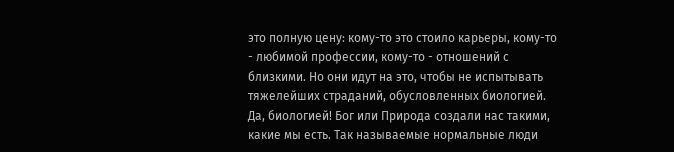это полную цену: кому-то это стоило карьеры, кому-то - любимой профессии, кому-то - отношений с близкими. Но они идут на это, чтобы не испытывать тяжелейших страданий, обусловленных биологией.
Да, биологией! Бог или Природа создали нас такими, какие мы есть. Так называемые нормальные люди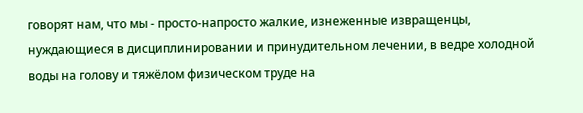говорят нам, что мы - просто-напросто жалкие, изнеженные извращенцы, нуждающиеся в дисциплинировании и принудительном лечении, в ведре холодной воды на голову и тяжёлом физическом труде на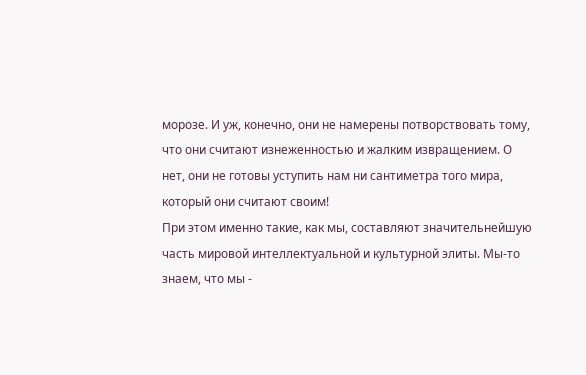морозе. И уж, конечно, они не намерены потворствовать тому, что они считают изнеженностью и жалким извращением. О нет, они не готовы уступить нам ни сантиметра того мира, который они считают своим!
При этом именно такие, как мы, составляют значительнейшую часть мировой интеллектуальной и культурной элиты. Мы-то знаем, что мы -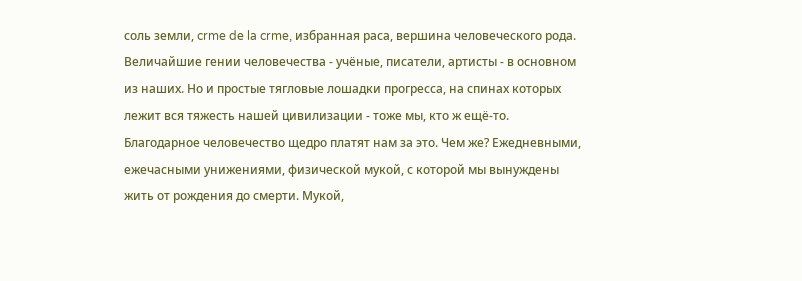соль земли, crme de la crme, избранная раса, вершина человеческого рода. Величайшие гении человечества - учёные, писатели, артисты - в основном из наших. Но и простые тягловые лошадки прогресса, на спинах которых лежит вся тяжесть нашей цивилизации - тоже мы, кто ж ещё-то. Благодарное человечество щедро платят нам за это. Чем же? Ежедневными, ежечасными унижениями, физической мукой, с которой мы вынуждены жить от рождения до смерти. Мукой,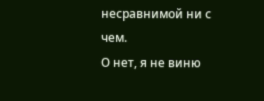несравнимой ни с чем.
О нет, я не виню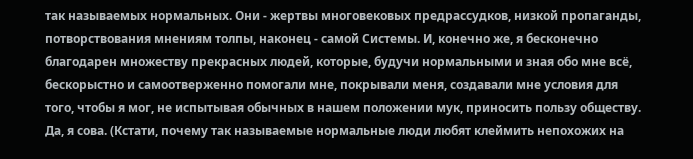так называемых нормальных. Они - жертвы многовековых предрассудков, низкой пропаганды, потворствования мнениям толпы, наконец - самой Системы. И, конечно же, я бесконечно благодарен множеству прекрасных людей, которые, будучи нормальными и зная обо мне всё, бескорыстно и самоотверженно помогали мне, покрывали меня, создавали мне условия для того, чтобы я мог, не испытывая обычных в нашем положении мук, приносить пользу обществу.
Да, я сова. (Кстати, почему так называемые нормальные люди любят клеймить непохожих на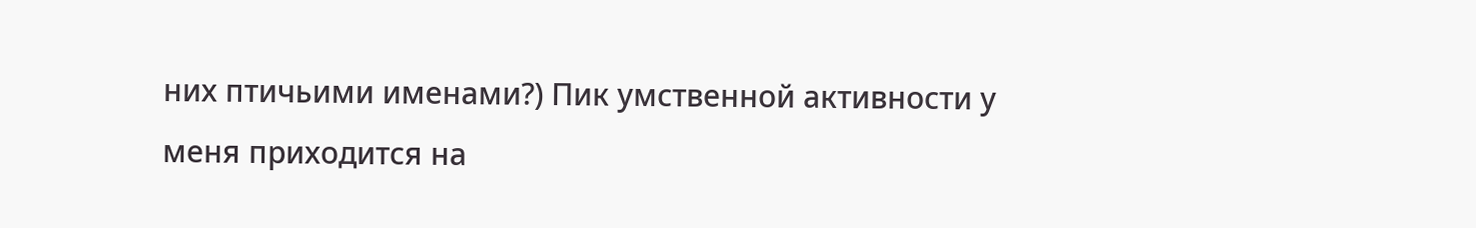них птичьими именами?) Пик умственной активности у меня приходится на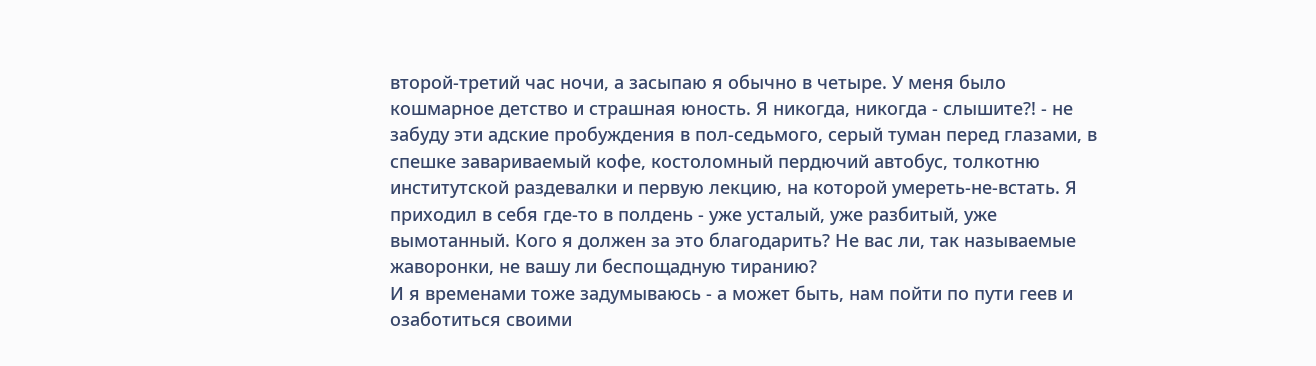второй-третий час ночи, а засыпаю я обычно в четыре. У меня было кошмарное детство и страшная юность. Я никогда, никогда - слышите?! - не забуду эти адские пробуждения в пол-седьмого, серый туман перед глазами, в спешке завариваемый кофе, костоломный пердючий автобус, толкотню институтской раздевалки и первую лекцию, на которой умереть-не-встать. Я приходил в себя где-то в полдень - уже усталый, уже разбитый, уже вымотанный. Кого я должен за это благодарить? Не вас ли, так называемые жаворонки, не вашу ли беспощадную тиранию?
И я временами тоже задумываюсь - а может быть, нам пойти по пути геев и озаботиться своими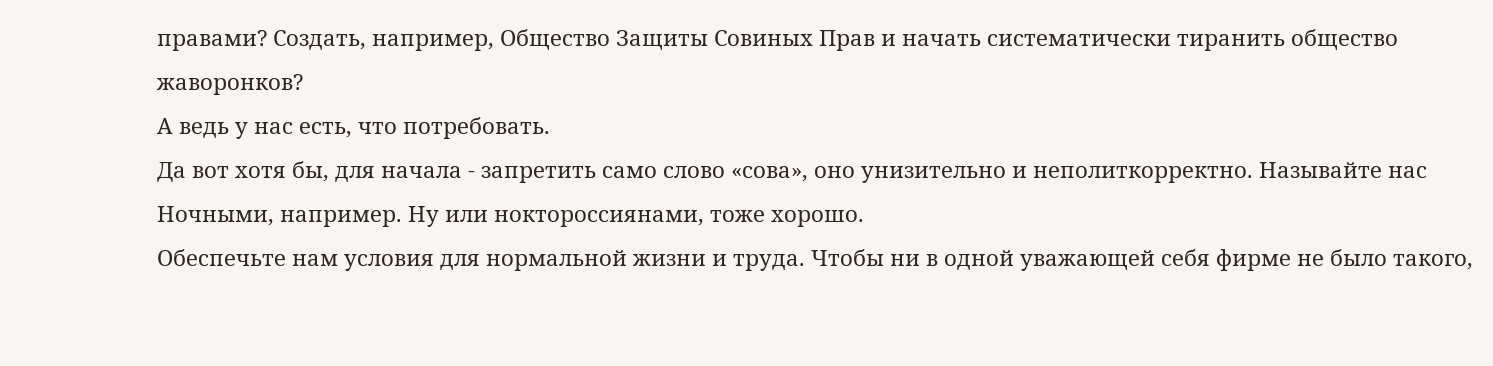правами? Создать, например, Общество Защиты Совиных Прав и начать систематически тиранить общество жаворонков?
А ведь у нас есть, что потребовать.
Да вот хотя бы, для начала - запретить само слово «сова», оно унизительно и неполиткорректно. Называйте нас Ночными, например. Ну или ноктороссиянами, тоже хорошо.
Обеспечьте нам условия для нормальной жизни и труда. Чтобы ни в одной уважающей себя фирме не было такого,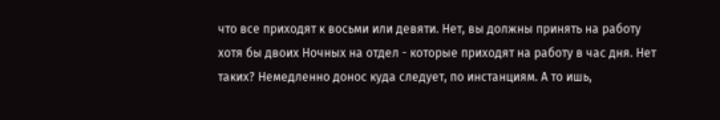что все приходят к восьми или девяти. Нет, вы должны принять на работу хотя бы двоих Ночных на отдел - которые приходят на работу в час дня. Нет таких? Немедленно донос куда следует, по инстанциям. А то ишь,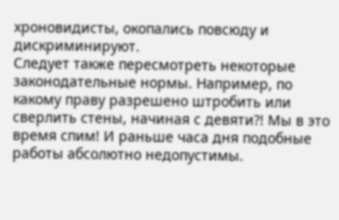хроновидисты, окопались повсюду и дискриминируют.
Следует также пересмотреть некоторые законодательные нормы. Например, по какому праву разрешено штробить или сверлить стены, начиная с девяти?! Мы в это время спим! И раньше часа дня подобные работы абсолютно недопустимы.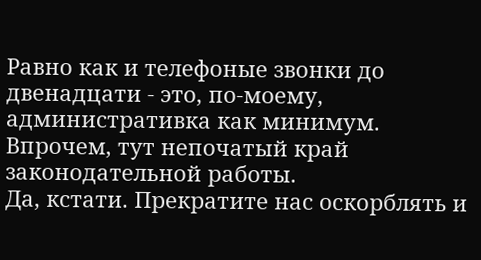Равно как и телефоные звонки до двенадцати - это, по-моему, административка как минимум. Впрочем, тут непочатый край законодательной работы.
Да, кстати. Прекратите нас оскорблять и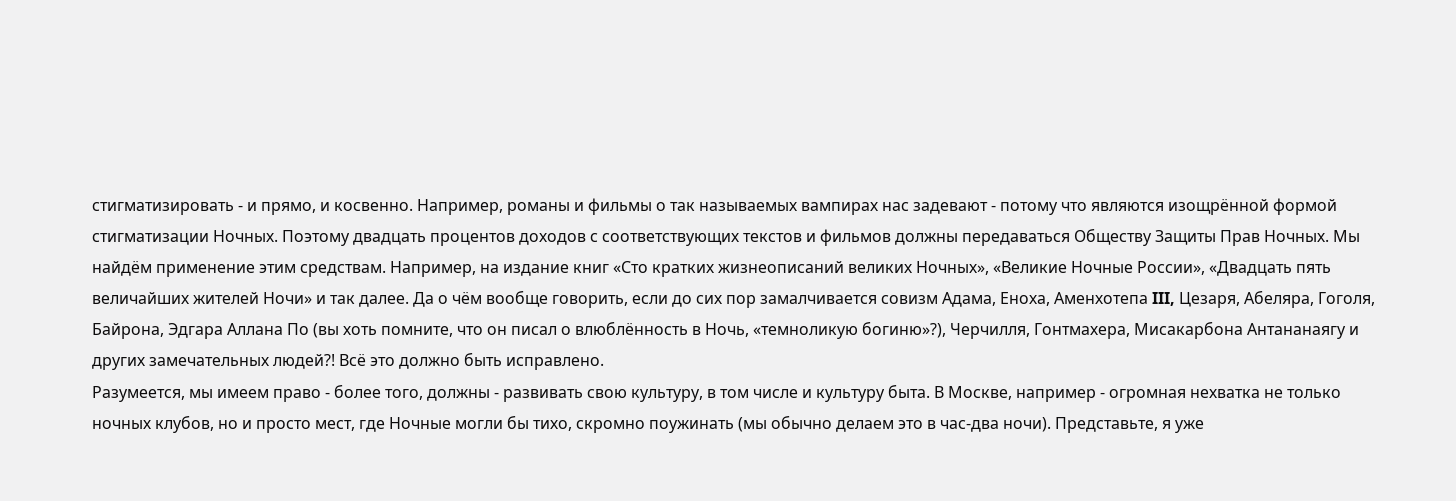стигматизировать - и прямо, и косвенно. Например, романы и фильмы о так называемых вампирах нас задевают - потому что являются изощрённой формой стигматизации Ночных. Поэтому двадцать процентов доходов с соответствующих текстов и фильмов должны передаваться Обществу Защиты Прав Ночных. Мы найдём применение этим средствам. Например, на издание книг «Сто кратких жизнеописаний великих Ночных», «Великие Ночные России», «Двадцать пять величайших жителей Ночи» и так далее. Да о чём вообще говорить, если до сих пор замалчивается совизм Адама, Еноха, Аменхотепа III, Цезаря, Абеляра, Гоголя, Байрона, Эдгара Аллана По (вы хоть помните, что он писал о влюблённость в Ночь, «темноликую богиню»?), Черчилля, Гонтмахера, Мисакарбона Антананаягу и других замечательных людей?! Всё это должно быть исправлено.
Разумеется, мы имеем право - более того, должны - развивать свою культуру, в том числе и культуру быта. В Москве, например - огромная нехватка не только ночных клубов, но и просто мест, где Ночные могли бы тихо, скромно поужинать (мы обычно делаем это в час-два ночи). Представьте, я уже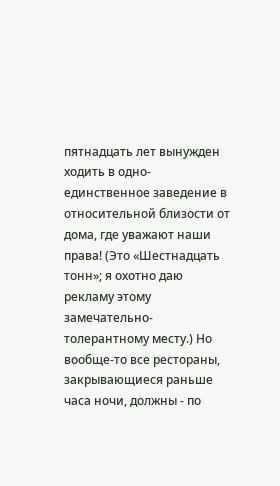пятнадцать лет вынужден ходить в одно-единственное заведение в относительной близости от дома, где уважают наши права! (Это «Шестнадцать тонн»; я охотно даю рекламу этому замечательно-толерантному месту.) Но вообще-то все рестораны, закрывающиеся раньше часа ночи, должны - по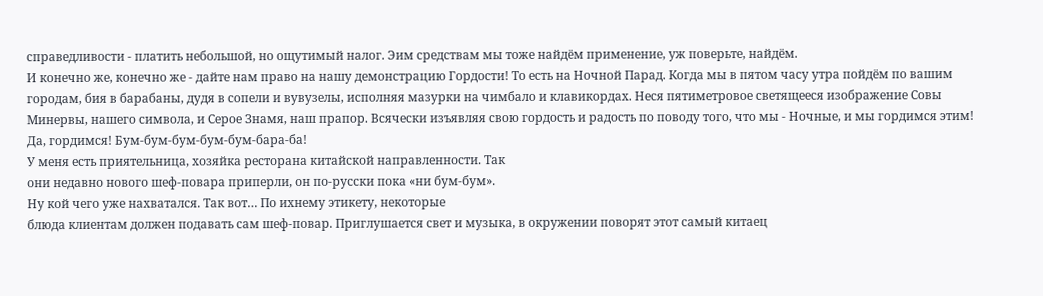справедливости - платить небольшой, но ощутимый налог. Эим средствам мы тоже найдём применение, уж поверьте, найдём.
И конечно же, конечно же - дайте нам право на нашу демонстрацию Гордости! То есть на Ночной Парад. Когда мы в пятом часу утра пойдём по вашим городам, бия в барабаны, дудя в сопели и вувузелы, исполняя мазурки на чимбало и клавикордах. Неся пятиметровое светящееся изображение Совы Минервы, нашего символа, и Серое Знамя, наш прапор. Всячески изъявляя свою гордость и радость по поводу того, что мы - Ночные, и мы гордимся этим! Да, гордимся! Бум-бум-бум-бум-бум-бара-ба!
У меня есть приятельница, хозяйка ресторана китайской направленности. Так
они недавно нового шеф-повара приперли, он по-русски пока «ни бум-бум».
Ну кой чего уже нахватался. Так вот… По ихнему этикету, некоторые
блюда клиентам должен подавать сам шеф-повар. Приглушается свет и музыка, в окружении поворят этот самый китаец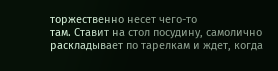торжественно несет чего-то
там. Ставит на стол посудину, самолично раскладывает по тарелкам и ждет, когда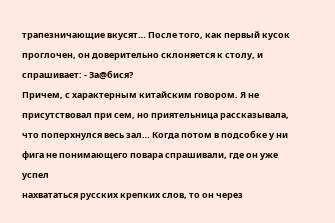трапезничающие вкусят… После того, как первый кусок
проглочен, он доверительно склоняется к столу, и спрашивает: - За@бися?
Причем, с характерным китайским говором. Я не присутствовал при сем, но приятельница рассказывала, что поперхнулся весь зал… Когда потом в подсобке у ни фига не понимающего повара спрашивали, где он уже успел
нахвататься русских крепких слов, то он через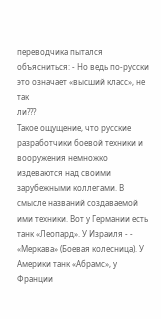переводчика пытался
объясниться: - Но ведь по-русски это означает «высший класс», не так
ли???
Такое ощущение, что русские разработчики боевой техники и вооружения немножко издеваются над своими зарубежными коллегами. В смысле названий создаваемой ими техники. Вот у Германии есть танк «Леопард». У Израиля - - «Меркава» (Боевая колесница). У Америки танк «Абрамс», у Франции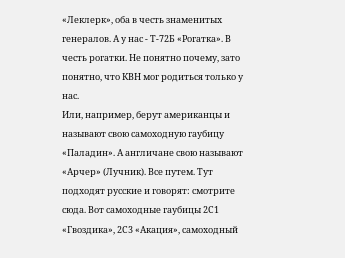«Леклерк», оба в честь знаменитых генералов. А у нас - Т-72Б «Рогатка». В честь рогатки. Не понятно почему, зато понятно, что КВН мог родиться только у нас.
Или, например, берут американцы и называют свою самоходную гаубицу «Паладин». А англичане свою называют «Арчер» (Лучник). Все путем. Тут подходят русские и говорят: смотрите сюда. Вот самоходные гаубицы 2С1 «Гвоздика», 2С3 «Акация», самоходный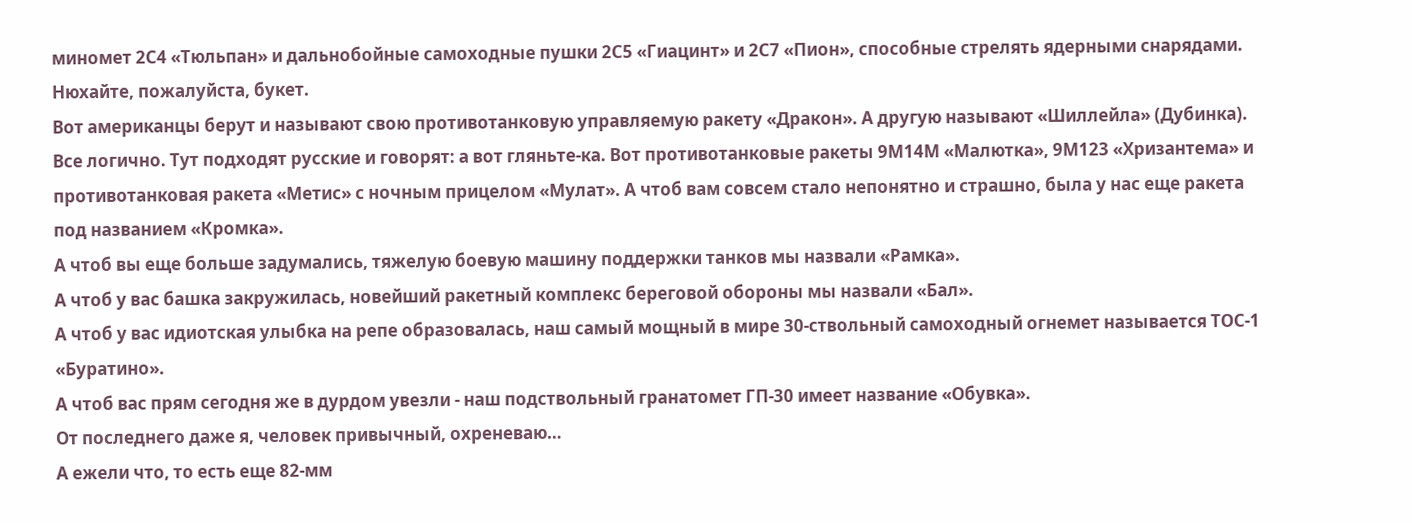миномет 2С4 «Тюльпан» и дальнобойные самоходные пушки 2С5 «Гиацинт» и 2С7 «Пион», способные стрелять ядерными снарядами. Нюхайте, пожалуйста, букет.
Вот американцы берут и называют свою противотанковую управляемую ракету «Дракон». А другую называют «Шиллейла» (Дубинка). Все логично. Тут подходят русские и говорят: а вот гляньте-ка. Вот противотанковые ракеты 9М14М «Малютка», 9М123 «Хризантема» и противотанковая ракета «Метис» с ночным прицелом «Мулат». А чтоб вам совсем стало непонятно и страшно, была у нас еще ракета под названием «Кромка».
А чтоб вы еще больше задумались, тяжелую боевую машину поддержки танков мы назвали «Рамка».
А чтоб у вас башка закружилась, новейший ракетный комплекс береговой обороны мы назвали «Бал».
А чтоб у вас идиотская улыбка на репе образовалась, наш самый мощный в мире 30-ствольный самоходный огнемет называется ТОС-1 «Буратино».
А чтоб вас прям сегодня же в дурдом увезли - наш подствольный гранатомет ГП-30 имеет название «Обувка».
От последнего даже я, человек привычный, охреневаю…
А ежели что, то есть еще 82-мм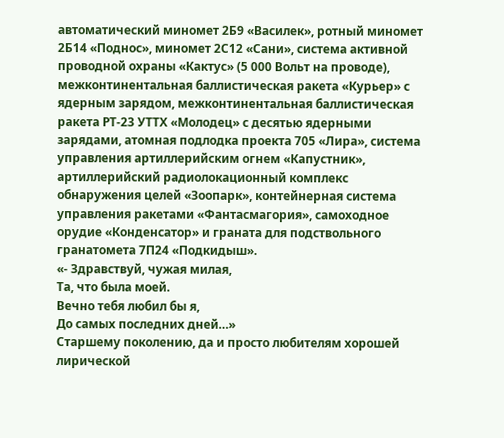автоматический миномет 2Б9 «Василек», ротный миномет 2Б14 «Поднос», миномет 2С12 «Сани», система активной проводной охраны «Кактус» (5 000 Вольт на проводе), межконтинентальная баллистическая ракета «Курьер» с ядерным зарядом, межконтинентальная баллистическая ракета РТ-23 УТТХ «Молодец» с десятью ядерными зарядами, атомная подлодка проекта 705 «Лира», система управления артиллерийским огнем «Капустник», артиллерийский радиолокационный комплекс обнаружения целей «Зоопарк», контейнерная система управления ракетами «Фантасмагория», самоходное орудие «Конденсатор» и граната для подствольного гранатомета 7П24 «Подкидыш».
«- Здравствуй, чужая милая,
Та, что была моей.
Вечно тебя любил бы я,
До самых последних дней…»
Старшему поколению, да и просто любителям хорошей лирической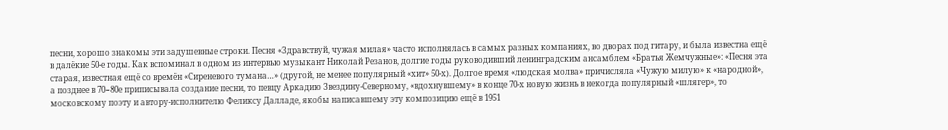песни, хорошо знакомы эти задушевные строки. Песня «Здравствуй, чужая милая» часто исполнялась в самых разных компаниях, во дворах под гитару, и была известна ещё в далёкие 50-е годы. Как вспоминал в одном из интервью музыкант Николай Резанов, долгие годы руководивший ленинградским ансамблем «Братья Жемчужные»: «Песня эта старая, известная ещё со времён «Сиреневого тумана…» (другой, не менее популярный «хит» 50-х). Долгое время «людская молва» причисляла «Чужую милую» к «народной», а позднее в 70−80е приписывала создание песни, то певцу Аркадию Звездину-Северному, «вдохнувшему» в конце 70-х новую жизнь в некогда популярный «шлягер», то московскому поэту и автору-исполнителю Феликсу Далладе, якобы написавшему эту композицию ещё в 1951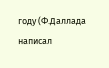году (Ф.Даллада написал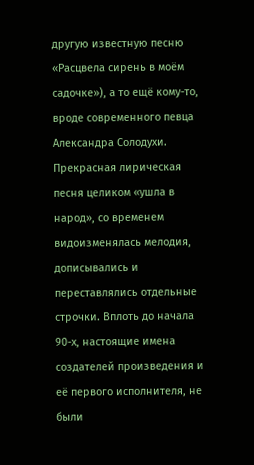другую известную песню «Расцвела сирень в моём садочке»), а то ещё кому-то, вроде современного певца Александра Солодухи. Прекрасная лирическая песня целиком «ушла в народ», со временем видоизменялась мелодия, дописывались и переставлялись отдельные строчки. Вплоть до начала 90-х, настоящие имена создателей произведения и её первого исполнителя, не были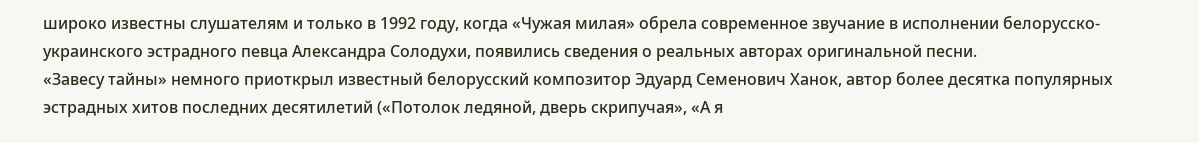широко известны слушателям и только в 1992 году, когда «Чужая милая» обрела современное звучание в исполнении белорусско-украинского эстрадного певца Александра Солодухи, появились сведения о реальных авторах оригинальной песни.
«Завесу тайны» немного приоткрыл известный белорусский композитор Эдуард Семенович Ханок, автор более десятка популярных эстрадных хитов последних десятилетий («Потолок ледяной, дверь скрипучая», «А я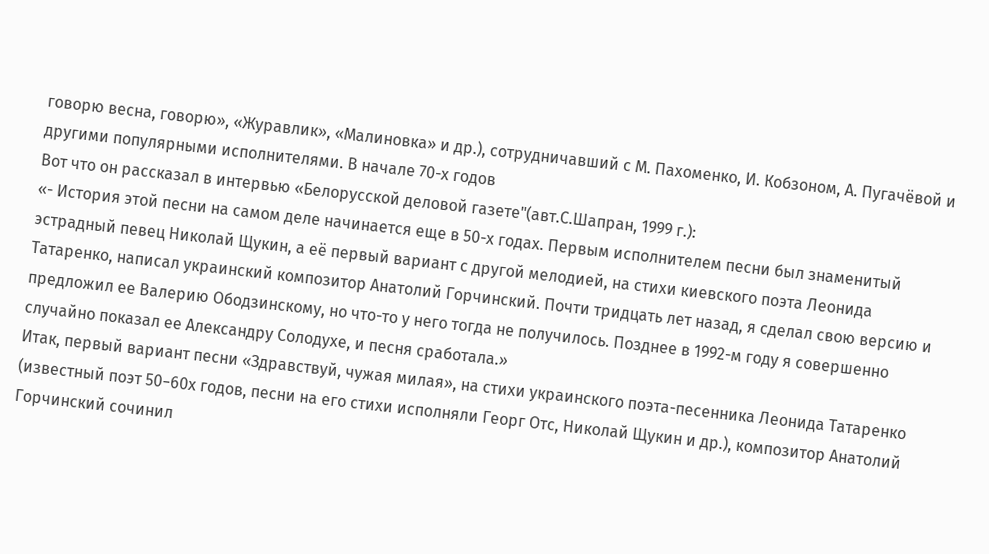говорю весна, говорю», «Журавлик», «Малиновка» и др.), сотрудничавший с М. Пахоменко, И. Кобзоном, А. Пугачёвой и другими популярными исполнителями. В начале 70-х годов
Вот что он рассказал в интервью «Белорусской деловой газете"(авт.С.Шапран, 1999 г.):
«- История этой песни на самом деле начинается еще в 50-х годах. Первым исполнителем песни был знаменитый эстрадный певец Николай Щукин, а её первый вариант с другой мелодией, на стихи киевского поэта Леонида Татаренко, написал украинский композитор Анатолий Горчинский. Почти тридцать лет назад, я сделал свою версию и предложил ее Валерию Ободзинскому, но что-то у него тогда не получилось. Позднее в 1992-м году я совершенно случайно показал ее Александру Солодухе, и песня сработала.»
Итак, первый вариант песни «Здравствуй, чужая милая», на стихи украинского поэта-песенника Леонида Татаренко (известный поэт 50−60х годов, песни на его стихи исполняли Георг Отс, Николай Щукин и др.), композитор Анатолий Горчинский сочинил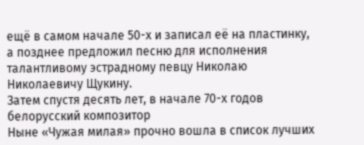ещё в самом начале 50-х и записал её на пластинку, а позднее предложил песню для исполнения талантливому эстрадному певцу Николаю Николаевичу Щукину.
Затем спустя десять лет, в начале 70-х годов белорусский композитор
Ныне «Чужая милая» прочно вошла в список лучших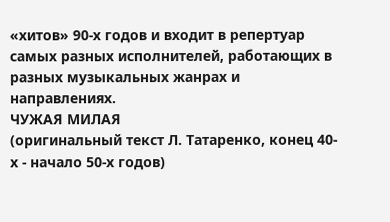«хитов» 90-х годов и входит в репертуар самых разных исполнителей, работающих в разных музыкальных жанрах и направлениях.
ЧУЖАЯ МИЛАЯ
(оригинальный текст Л. Татаренко, конец 40-х - начало 50-х годов)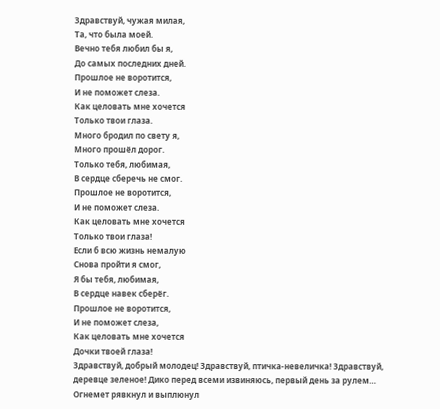Здравствуй, чужая милая,
Та, что была моей.
Вечно тебя любил бы я,
До самых последних дней.
Прошлое не воротится,
И не поможет слеза.
Как целовать мне хочется
Только твои глаза.
Много бродил по свету я,
Много прошёл дорог.
Только тебя, любимая,
В сердце сберечь не смог.
Прошлое не воротится,
И не поможет слеза.
Как целовать мне хочется
Только твои глаза!
Если б всю жизнь немалую
Снова пройти я смог,
Я бы тебя, любимая,
В сердце навек сберёг.
Прошлое не воротится,
И не поможет слеза,
Как целовать мне хочется
Дочки твоей глаза!
Здравствуй, добрый молодец! Здравствуй, птичка-невеличка! Здравствуй, деревце зеленое! Дико перед всеми извиняюсь, первый день за рулем…
Огнемет рявкнул и выплюнул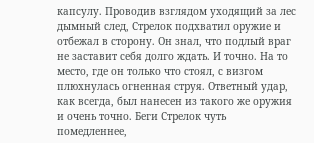капсулу. Проводив взглядом уходящий за лес дымный след, Стрелок подхватил оружие и отбежал в сторону. Он знал, что подлый враг не заставит себя долго ждать. И точно. На то место, где он только что стоял, с визгом плюхнулась огненная струя. Ответный удар, как всегда, был нанесен из такого же оружия и очень точно. Беги Стрелок чуть помедленнее,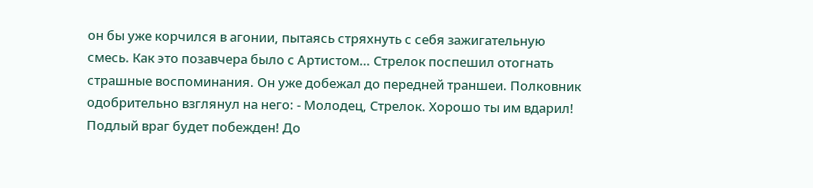он бы уже корчился в агонии, пытаясь стряхнуть с себя зажигательную смесь. Как это позавчера было с Артистом… Стрелок поспешил отогнать страшные воспоминания. Он уже добежал до передней траншеи. Полковник одобрительно взглянул на него: - Молодец, Стрелок. Хорошо ты им вдарил! Подлый враг будет побежден! До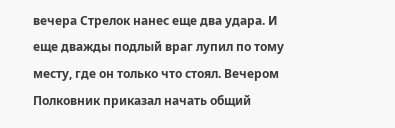вечера Стрелок нанес еще два удара. И еще дважды подлый враг лупил по тому месту, где он только что стоял. Вечером Полковник приказал начать общий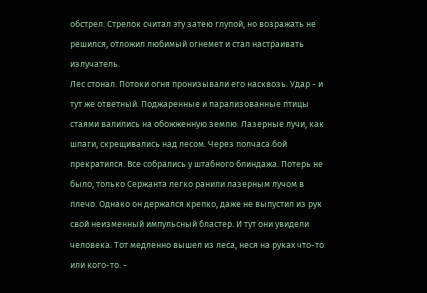обстрел. Стрелок считал эту затею глупой, но возражать не решился, отложил любимый огнемет и стал настраивать излучатель.
Лес стонал. Потоки огня пронизывали его насквозь. Удар - и тут же ответный. Поджаренные и парализованные птицы стаями валились на обожженную землю. Лазерные лучи, как шпаги, скрещивались над лесом. Через полчаса бой прекратился. Все собрались у штабного блиндажа. Потерь не было, только Сержанта легко ранили лазерным лучом в плечо. Однако он держался крепко, даже не выпустил из рук свой неизменный импульсный бластер. И тут они увидели человека. Тот медленно вышел из леса, неся на руках что-то или кого-то. -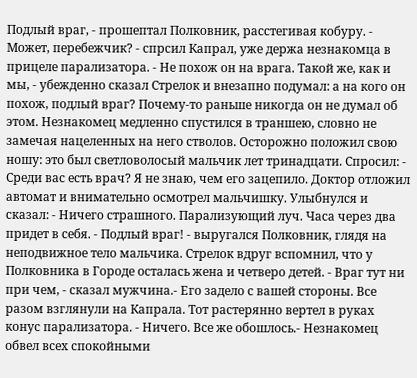Подлый враг, - прошептал Полковник, расстегивая кобуру. - Может, перебежчик? - спрсил Капрал, уже держа незнакомца в прицеле парализатора. - Не похож он на врага. Такой же, как и мы, - убежденно сказал Стрелок и внезапно подумал: а на кого он похож, подлый враг? Почему-то раньше никогда он не думал об этом. Незнакомец медленно спустился в траншею, словно не замечая нацеленных на него стволов. Осторожно положил свою ношу: это был светловолосый мальчик лет тринадцати. Спросил: - Среди вас есть врач? Я не знаю, чем его зацепило. Доктор отложил автомат и внимательно осмотрел мальчишку. Улыбнулся и сказал: - Ничего страшного. Парализующий луч. Часа через два придет в себя. - Подлый враг! - выругался Полковник, глядя на неподвижное тело мальчика. Стрелок вдруг вспомнил, что у Полковника в Городе осталась жена и четверо детей. - Враг тут ни при чем, - сказал мужчина.- Его задело с вашей стороны. Все разом взглянули на Капрала. Тот растерянно вертел в руках конус парализатора. - Ничего. Все же обошлось.- Незнакомец обвел всех спокойными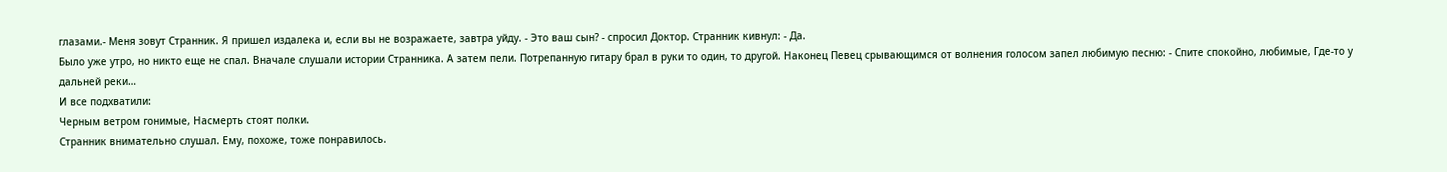глазами.- Меня зовут Странник. Я пришел издалека и, если вы не возражаете, завтра уйду. - Это ваш сын? - спросил Доктор. Странник кивнул: - Да.
Было уже утро, но никто еще не спал. Вначале слушали истории Странника. А затем пели. Потрепанную гитару брал в руки то один, то другой. Наконец Певец срывающимся от волнения голосом запел любимую песню: - Спите спокойно, любимые, Где-то у дальней реки…
И все подхватили:
Черным ветром гонимые, Насмерть стоят полки.
Странник внимательно слушал. Ему, похоже, тоже понравилось.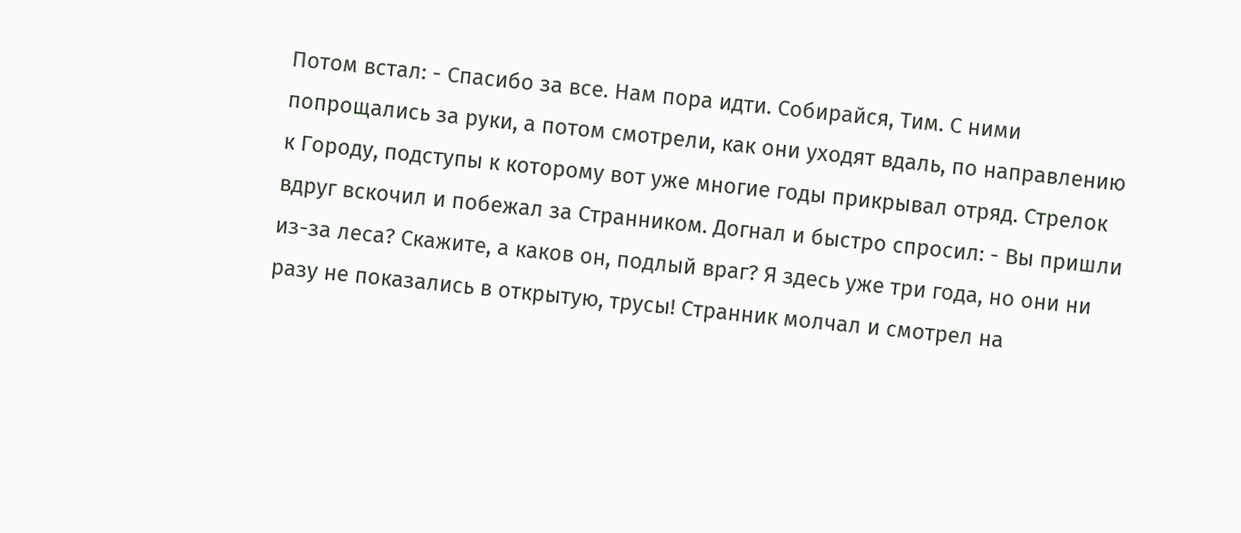Потом встал: - Спасибо за все. Нам пора идти. Собирайся, Тим. С ними попрощались за руки, а потом смотрели, как они уходят вдаль, по направлению к Городу, подступы к которому вот уже многие годы прикрывал отряд. Стрелок вдруг вскочил и побежал за Странником. Догнал и быстро спросил: - Вы пришли из-за леса? Скажите, а каков он, подлый враг? Я здесь уже три года, но они ни разу не показались в открытую, трусы! Странник молчал и смотрел на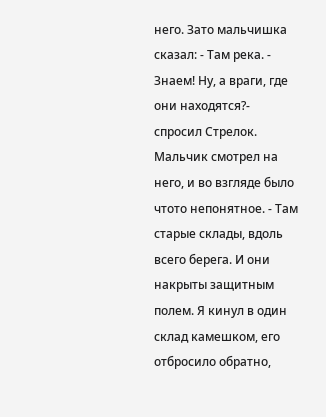него. Зато мальчишка сказал: - Там река. - Знаем! Ну, а враги, где они находятся?- спросил Стрелок. Мальчик смотрел на него, и во взгляде было чтото непонятное. - Там старые склады, вдоль всего берега. И они накрыты защитным полем. Я кинул в один склад камешком, его отбросило обратно,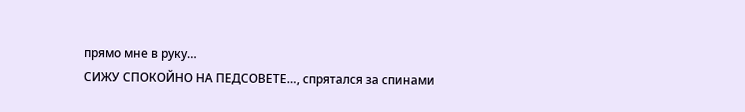прямо мне в руку…
СИЖУ СПОКОЙНО НА ПЕДСОВЕТЕ…, спрятался за спинами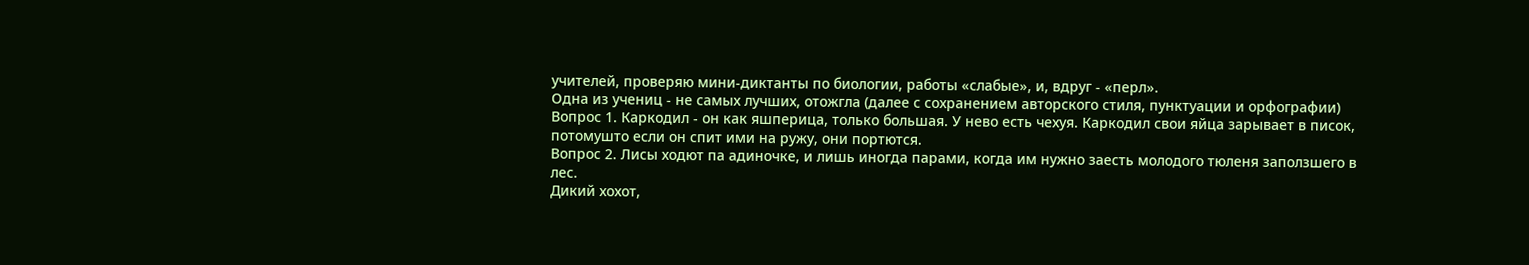учителей, проверяю мини-диктанты по биологии, работы «слабые», и, вдруг - «перл».
Одна из учениц - не самых лучших, отожгла (далее с сохранением авторского стиля, пунктуации и орфографии) Вопрос 1. Каркодил - он как яшперица, только большая. У нево есть чехуя. Каркодил свои яйца зарывает в писок, потомушто если он спит ими на ружу, они портются.
Вопрос 2. Лисы ходют па адиночке, и лишь иногда парами, когда им нужно заесть молодого тюленя заползшего в лес.
Дикий хохот,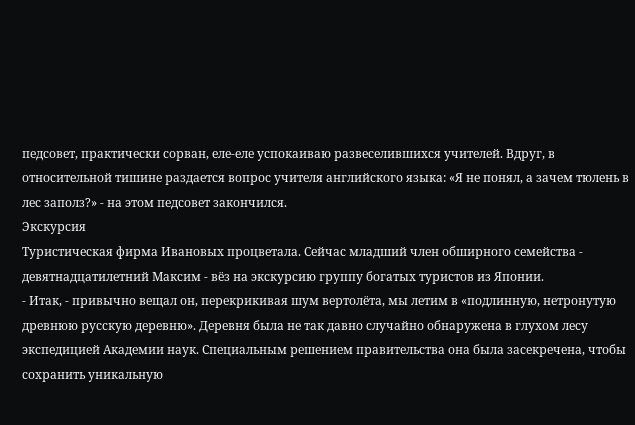педсовет, практически сорван, еле-еле успокаиваю развеселившихся учителей. Вдруг, в относительной тишине раздается вопрос учителя английского языка: «Я не понял, а зачем тюлень в лес заполз?» - на этом педсовет закончился.
Экскурсия
Туристическая фирма Ивановых процветала. Сейчас младший член обширного семейства - девятнадцатилетний Максим - вёз на экскурсию группу богатых туристов из Японии.
- Итак, - привычно вещал он, перекрикивая шум вертолёта, мы летим в «подлинную, нетронутую древнюю русскую деревню». Деревня была не так давно случайно обнаружена в глухом лесу экспедицией Академии наук. Специальным решением правительства она была засекречена, чтобы сохранить уникальную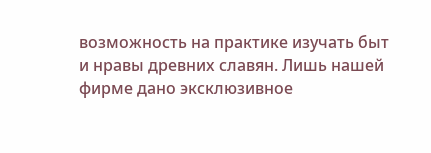возможность на практике изучать быт и нравы древних славян. Лишь нашей фирме дано эксклюзивное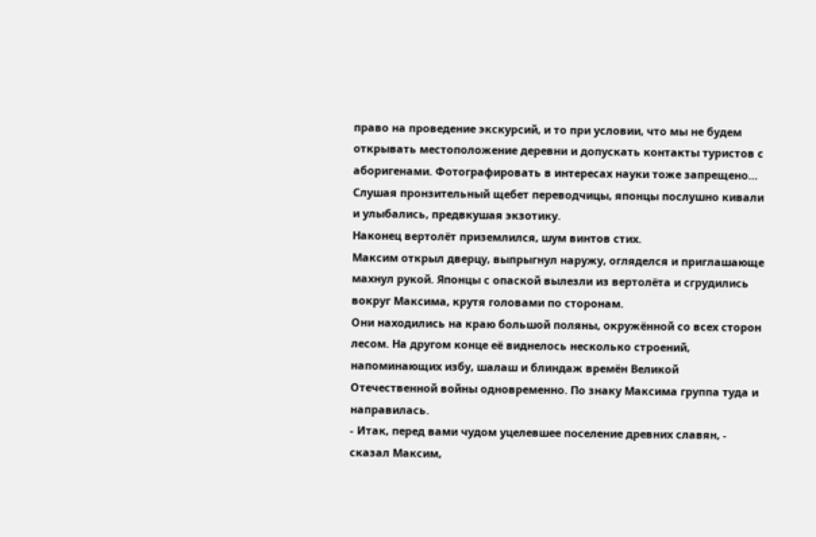право на проведение экскурсий, и то при условии, что мы не будем открывать местоположение деревни и допускать контакты туристов с аборигенами. Фотографировать в интересах науки тоже запрещено…
Слушая пронзительный щебет переводчицы, японцы послушно кивали и улыбались, предвкушая экзотику.
Наконец вертолёт приземлился, шум винтов стих.
Максим открыл дверцу, выпрыгнул наружу, огляделся и приглашающе махнул рукой. Японцы с опаской вылезли из вертолёта и сгрудились вокруг Максима, крутя головами по сторонам.
Они находились на краю большой поляны, окружённой со всех сторон лесом. На другом конце её виднелось несколько строений, напоминающих избу, шалаш и блиндаж времён Великой Отечественной войны одновременно. По знаку Максима группа туда и направилась.
- Итак, перед вами чудом уцелевшее поселение древних славян, - сказал Максим,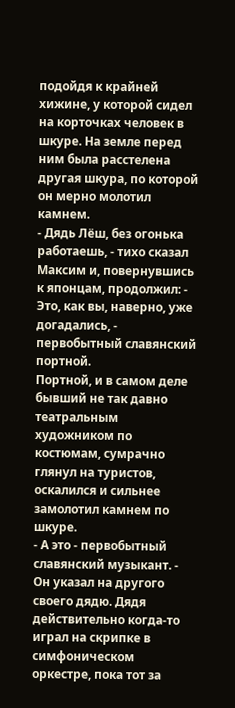подойдя к крайней хижине, у которой сидел на корточках человек в шкуре. На земле перед ним была расстелена другая шкура, по которой он мерно молотил камнем.
- Дядь Лёш, без огонька работаешь, - тихо сказал Максим и, повернувшись к японцам, продолжил: - Это, как вы, наверно, уже догадались, - первобытный славянский портной.
Портной, и в самом деле бывший не так давно театральным художником по костюмам, сумрачно глянул на туристов, оскалился и сильнее замолотил камнем по шкуре.
- А это - первобытный славянский музыкант. - Он указал на другого своего дядю. Дядя действительно когда-то играл на скрипке в симфоническом оркестре, пока тот за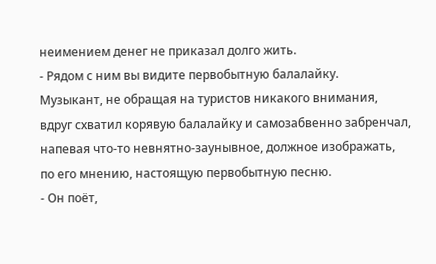неимением денег не приказал долго жить.
- Рядом с ним вы видите первобытную балалайку.
Музыкант, не обращая на туристов никакого внимания, вдруг схватил корявую балалайку и самозабвенно забренчал, напевая что-то невнятно-заунывное, должное изображать, по его мнению, настоящую первобытную песню.
- Он поёт,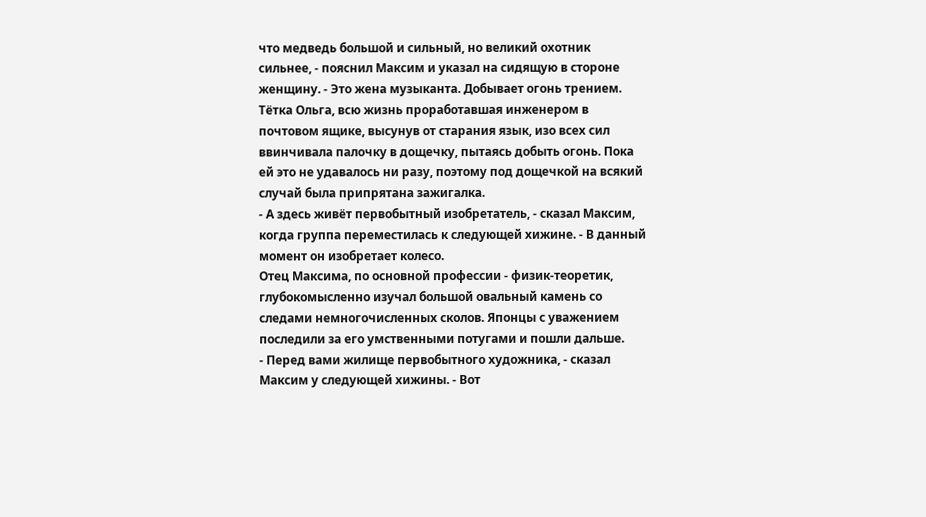что медведь большой и сильный, но великий охотник сильнее, - пояснил Максим и указал на сидящую в стороне женщину. - Это жена музыканта. Добывает огонь трением.
Тётка Ольга, всю жизнь проработавшая инженером в почтовом ящике, высунув от старания язык, изо всех сил ввинчивала палочку в дощечку, пытаясь добыть огонь. Пока ей это не удавалось ни разу, поэтому под дощечкой на всякий случай была припрятана зажигалка.
- А здесь живёт первобытный изобретатель, - сказал Максим, когда группа переместилась к следующей хижине. - В данный момент он изобретает колесо.
Отец Максима, по основной профессии - физик-теоретик, глубокомысленно изучал большой овальный камень со следами немногочисленных сколов. Японцы с уважением последили за его умственными потугами и пошли дальше.
- Перед вами жилище первобытного художника, - сказал Максим у следующей хижины. - Вот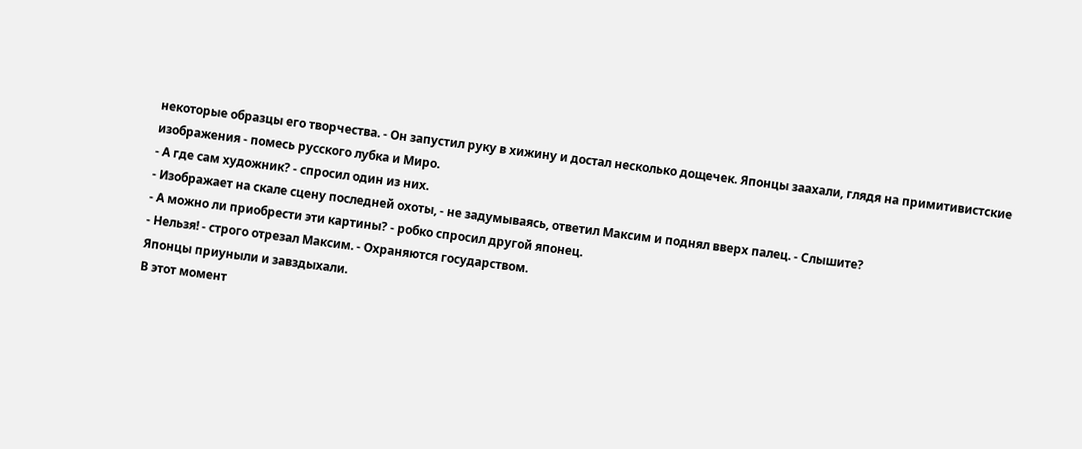некоторые образцы его творчества. - Он запустил руку в хижину и достал несколько дощечек. Японцы заахали, глядя на примитивистские изображения - помесь русского лубка и Миро.
- А где сам художник? - спросил один из них.
- Изображает на скале сцену последней охоты, - не задумываясь, ответил Максим и поднял вверх палец. - Слышите?
- А можно ли приобрести эти картины? - робко спросил другой японец.
- Нельзя! - строго отрезал Максим. - Охраняются государством.
Японцы приуныли и завздыхали.
В этот момент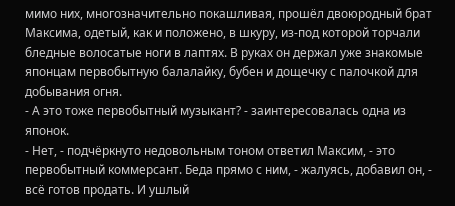мимо них, многозначительно покашливая, прошёл двоюродный брат Максима, одетый, как и положено, в шкуру, из-под которой торчали бледные волосатые ноги в лаптях. В руках он держал уже знакомые японцам первобытную балалайку, бубен и дощечку с палочкой для добывания огня.
- А это тоже первобытный музыкант? - заинтересовалась одна из японок.
- Нет, - подчёркнуто недовольным тоном ответил Максим, - это первобытный коммерсант. Беда прямо с ним, - жалуясь, добавил он, - всё готов продать. И ушлый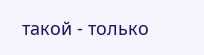такой - только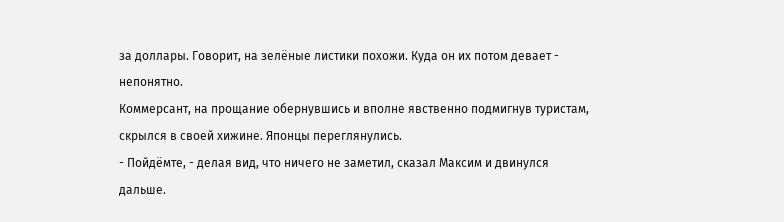за доллары. Говорит, на зелёные листики похожи. Куда он их потом девает - непонятно.
Коммерсант, на прощание обернувшись и вполне явственно подмигнув туристам, скрылся в своей хижине. Японцы переглянулись.
- Пойдёмте, - делая вид, что ничего не заметил, сказал Максим и двинулся дальше.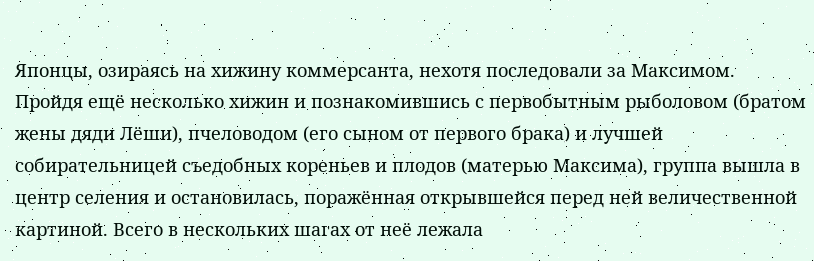Японцы, озираясь на хижину коммерсанта, нехотя последовали за Максимом.
Пройдя ещё несколько хижин и познакомившись с первобытным рыболовом (братом жены дяди Лёши), пчеловодом (его сыном от первого брака) и лучшей собирательницей съедобных кореньев и плодов (матерью Максима), группа вышла в центр селения и остановилась, поражённая открывшейся перед ней величественной картиной. Всего в нескольких шагах от неё лежала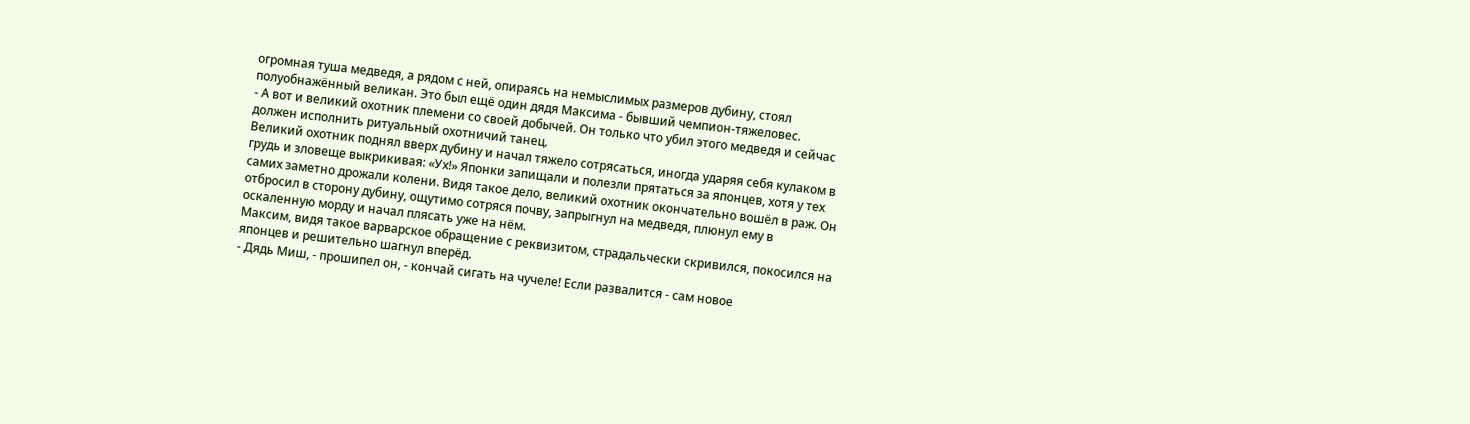огромная туша медведя, а рядом с ней, опираясь на немыслимых размеров дубину, стоял полуобнажённый великан. Это был ещё один дядя Максима - бывший чемпион-тяжеловес.
- А вот и великий охотник племени со своей добычей. Он только что убил этого медведя и сейчас должен исполнить ритуальный охотничий танец.
Великий охотник поднял вверх дубину и начал тяжело сотрясаться, иногда ударяя себя кулаком в грудь и зловеще выкрикивая: «Ух!» Японки запищали и полезли прятаться за японцев, хотя у тех самих заметно дрожали колени. Видя такое дело, великий охотник окончательно вошёл в раж. Он отбросил в сторону дубину, ощутимо сотряся почву, запрыгнул на медведя, плюнул ему в оскаленную морду и начал плясать уже на нём.
Максим, видя такое варварское обращение с реквизитом, страдальчески скривился, покосился на японцев и решительно шагнул вперёд.
- Дядь Миш, - прошипел он, - кончай сигать на чучеле! Если развалится - сам новое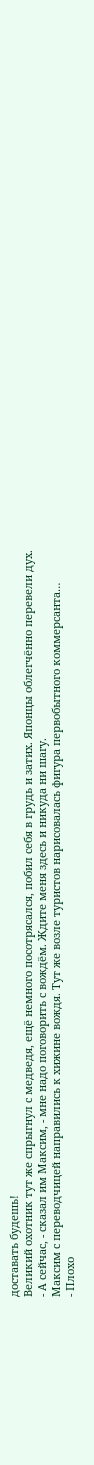доставать будешь!
Великий охотник тут же спрыгнул с медведя, ещё немного посотрясался, побил себя в грудь и затих. Японцы облегчённо перевели дух.
- А сейчас, - сказал им Максим, - мне надо поговорить с вождём. Ждите меня здесь и никуда ни шагу.
Максим с переводчицей направились к хижине вождя. Тут же возле туристов нарисовалась фигура первобытного коммерсанта…
- Плохо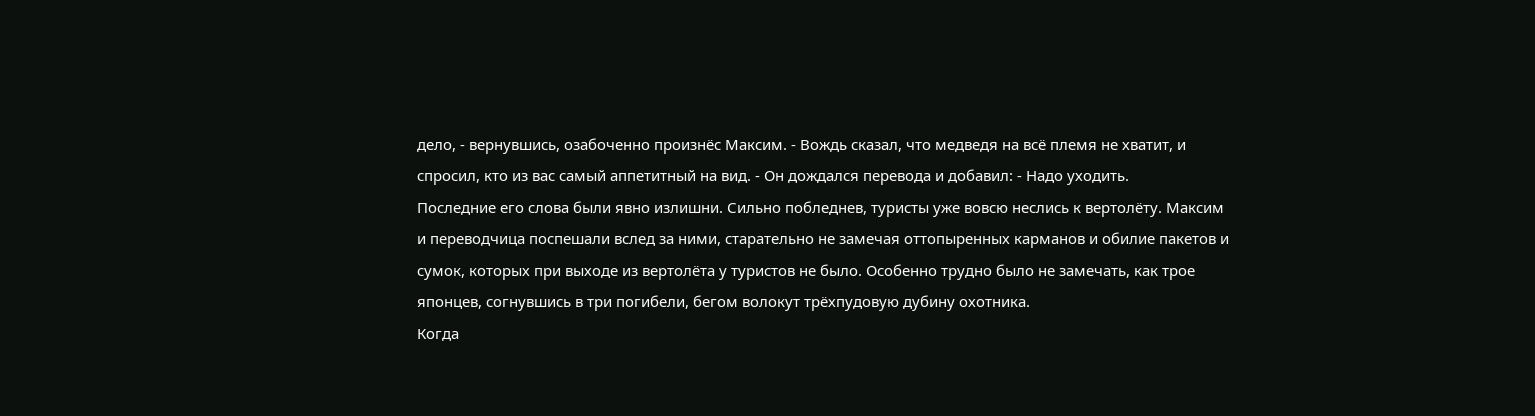дело, - вернувшись, озабоченно произнёс Максим. - Вождь сказал, что медведя на всё племя не хватит, и спросил, кто из вас самый аппетитный на вид. - Он дождался перевода и добавил: - Надо уходить.
Последние его слова были явно излишни. Сильно побледнев, туристы уже вовсю неслись к вертолёту. Максим и переводчица поспешали вслед за ними, старательно не замечая оттопыренных карманов и обилие пакетов и сумок, которых при выходе из вертолёта у туристов не было. Особенно трудно было не замечать, как трое японцев, согнувшись в три погибели, бегом волокут трёхпудовую дубину охотника.
Когда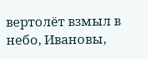вертолёт взмыл в небо, Ивановы,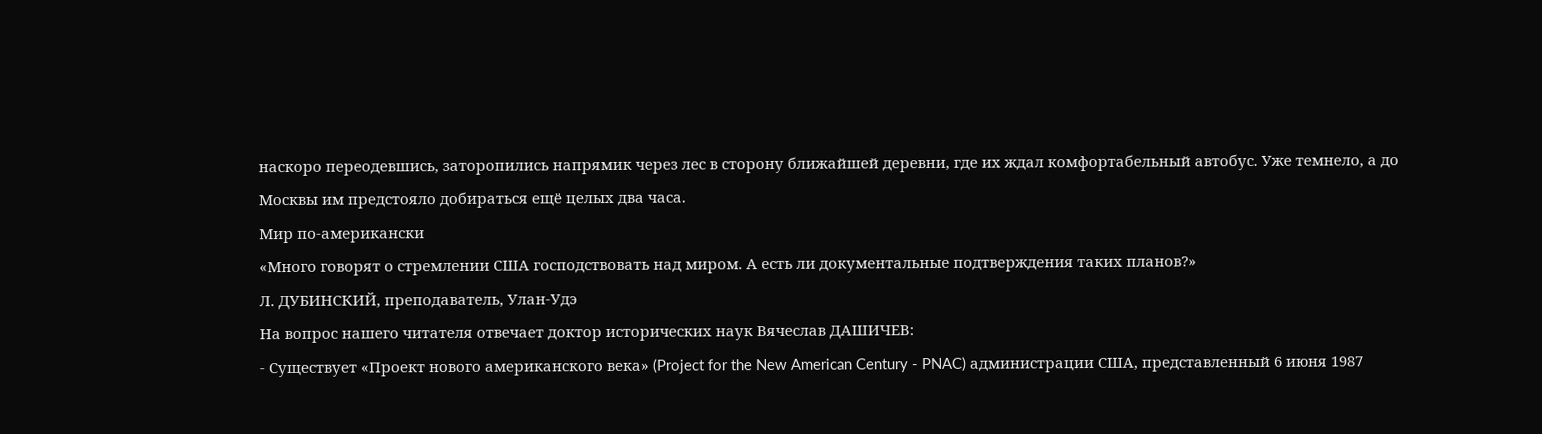наскоро переодевшись, заторопились напрямик через лес в сторону ближайшей деревни, где их ждал комфортабельный автобус. Уже темнело, а до Москвы им предстояло добираться ещё целых два часа.
Мир по-американски
«Много говорят о стремлении США господствовать над миром. А есть ли документальные подтверждения таких планов?»
Л. ДУБИНСКИЙ, преподаватель, Улан-Удэ
На вопрос нашего читателя отвечает доктор исторических наук Вячеслав ДАШИЧЕВ:
- Существует «Проект нового американского века» (Project for the New American Century - PNAC) администрации США, представленный 6 июня 1987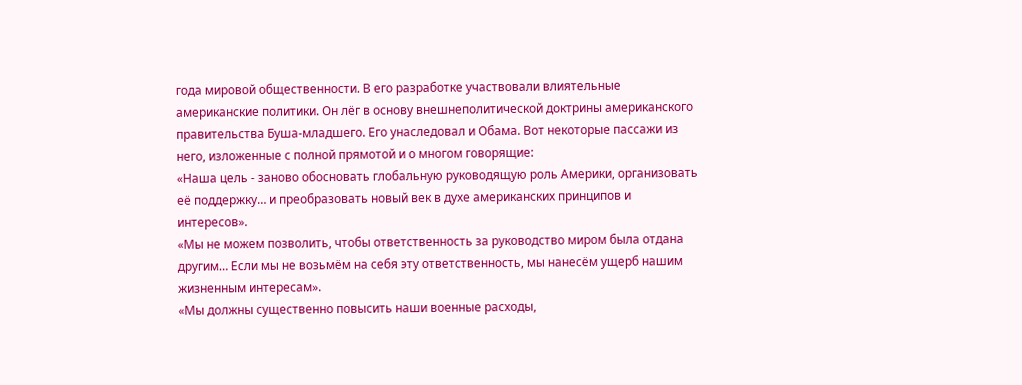года мировой общественности. В его разработке участвовали влиятельные американские политики. Он лёг в основу внешнеполитической доктрины американского правительства Буша-младшего. Его унаследовал и Обама. Вот некоторые пассажи из него, изложенные с полной прямотой и о многом говорящие:
«Наша цель - заново обосновать глобальную руководящую роль Америки, организовать её поддержку… и преобразовать новый век в духе американских принципов и интересов».
«Мы не можем позволить, чтобы ответственность за руководство миром была отдана другим… Если мы не возьмём на себя эту ответственность, мы нанесём ущерб нашим жизненным интересам».
«Мы должны существенно повысить наши военные расходы,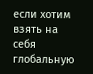если хотим взять на себя глобальную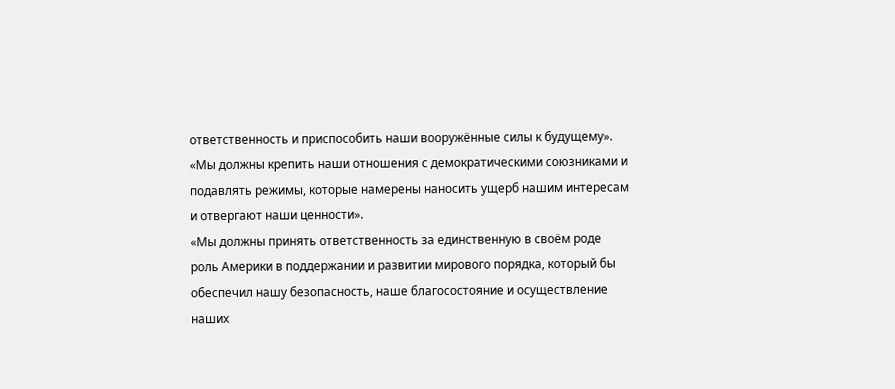ответственность и приспособить наши вооружённые силы к будущему».
«Мы должны крепить наши отношения с демократическими союзниками и подавлять режимы, которые намерены наносить ущерб нашим интересам и отвергают наши ценности».
«Мы должны принять ответственность за единственную в своём роде роль Америки в поддержании и развитии мирового порядка, который бы обеспечил нашу безопасность, наше благосостояние и осуществление наших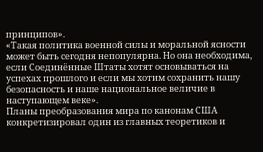принципов».
«Такая политика военной силы и моральной ясности может быть сегодня непопулярна. Но она необходима, если Соединённые Штаты хотят основываться на успехах прошлого и если мы хотим сохранить нашу безопасность и наше национальное величие в наступающем веке».
Планы преобразования мира по канонам США конкретизировал один из главных теоретиков и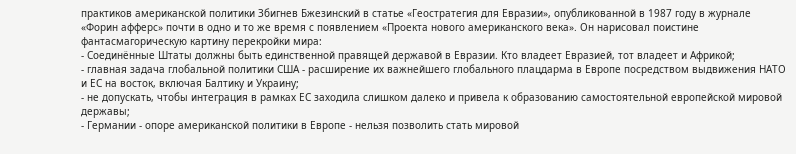практиков американской политики Збигнев Бжезинский в статье «Геостратегия для Евразии», опубликованной в 1987 году в журнале «Форин афферс» почти в одно и то же время с появлением «Проекта нового американского века». Он нарисовал поистине фантасмагорическую картину перекройки мира:
- Соединённые Штаты должны быть единственной правящей державой в Евразии. Кто владеет Евразией, тот владеет и Африкой;
- главная задача глобальной политики США - расширение их важнейшего глобального плацдарма в Европе посредством выдвижения НАТО и ЕС на восток, включая Балтику и Украину;
- не допускать, чтобы интеграция в рамках ЕС заходила слишком далеко и привела к образованию самостоятельной европейской мировой державы;
- Германии - опоре американской политики в Европе - нельзя позволить стать мировой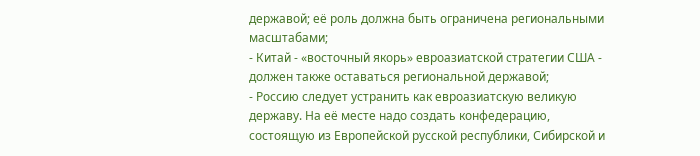державой; её роль должна быть ограничена региональными масштабами;
- Китай - «восточный якорь» евроазиатской стратегии США - должен также оставаться региональной державой;
- Россию следует устранить как евроазиатскую великую державу. На её месте надо создать конфедерацию, состоящую из Европейской русской республики, Сибирской и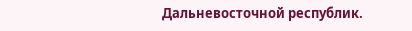Дальневосточной республик.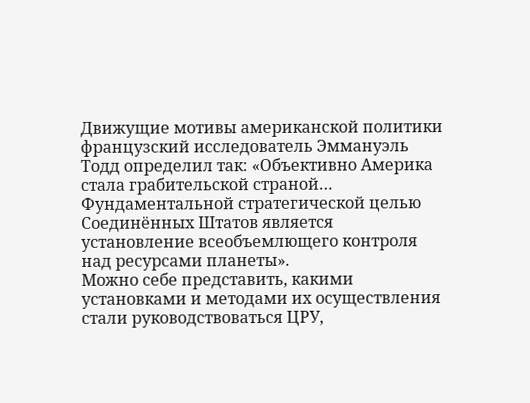Движущие мотивы американской политики французский исследователь Эммануэль Тодд определил так: «Объективно Америка стала грабительской страной… Фундаментальной стратегической целью Соединённых Штатов является установление всеобъемлющего контроля над ресурсами планеты».
Можно себе представить, какими установками и методами их осуществления стали руководствоваться ЦРУ,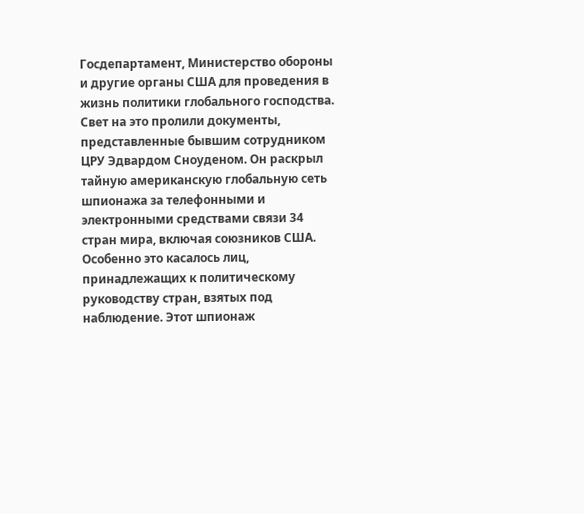Госдепартамент, Министерство обороны и другие органы США для проведения в жизнь политики глобального господства. Свет на это пролили документы, представленные бывшим сотрудником ЦРУ Эдвардом Сноуденом. Он раскрыл тайную американскую глобальную сеть шпионажа за телефонными и электронными средствами связи 34 стран мира, включая союзников США. Особенно это касалось лиц, принадлежащих к политическому руководству стран, взятых под наблюдение. Этот шпионаж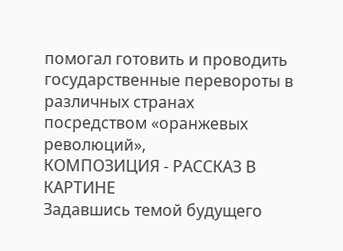помогал готовить и проводить государственные перевороты в различных странах посредством «оранжевых революций»,
КОМПОЗИЦИЯ - РАССКАЗ В КАРТИНЕ
Задавшись темой будущего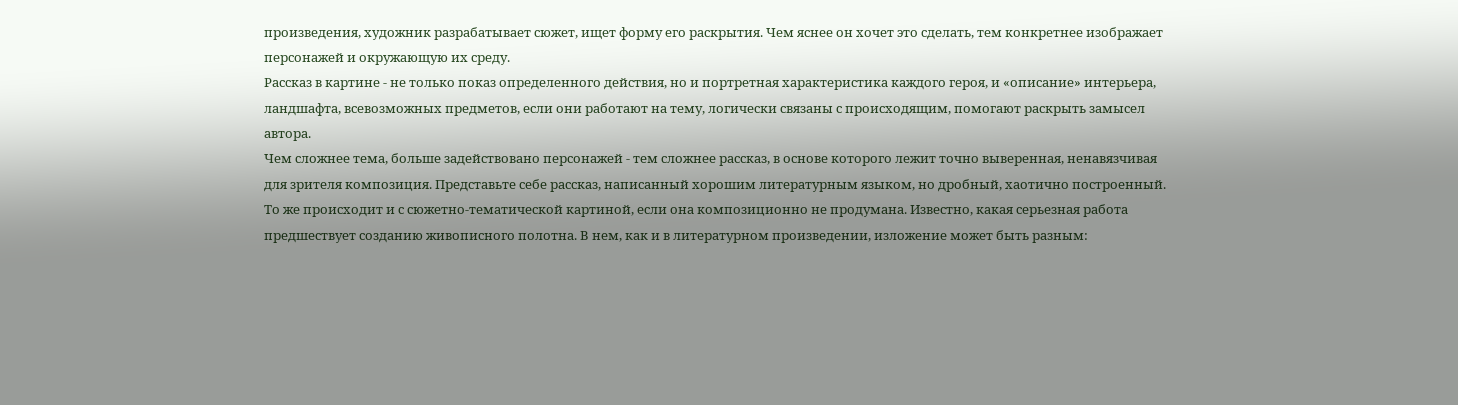произведения, художник разрабатывает сюжет, ищет форму его раскрытия. Чем яснее он хочет это сделать, тем конкретнее изображает персонажей и окружающую их среду.
Рассказ в картине - не только показ определенного действия, но и портретная характеристика каждого героя, и «описание» интерьера, ландшафта, всевозможных предметов, если они работают на тему, логически связаны с происходящим, помогают раскрыть замысел автора.
Чем сложнее тема, больше задействовано персонажей - тем сложнее рассказ, в основе которого лежит точно выверенная, ненавязчивая для зрителя композиция. Представьте себе рассказ, написанный хорошим литературным языком, но дробный, хаотично построенный.
То же происходит и с сюжетно-тематической картиной, если она композиционно не продумана. Известно, какая серьезная работа предшествует созданию живописного полотна. В нем, как и в литературном произведении, изложение может быть разным: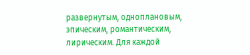развернутым, одноплановым, эпическим, романтическим, лирическим. Для каждой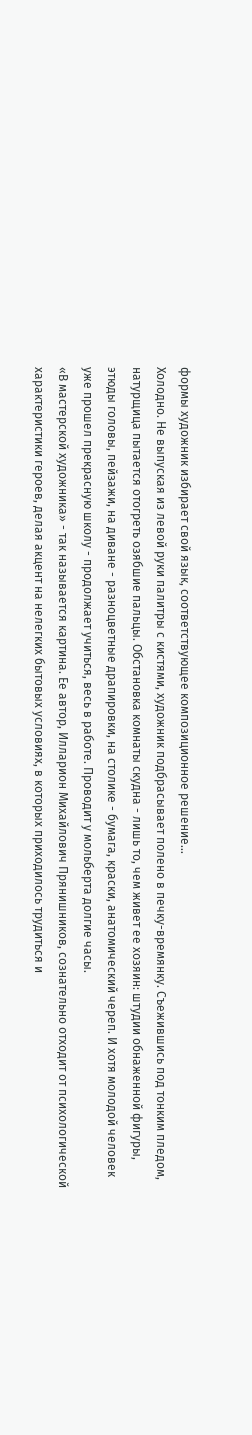формы художник избирает свой язык, соответствующее композиционное решение…
Холодно. Не выпуская из левой руки палитры с кистями, художник подбрасывает полено в печку-времянку. Съежившись под тонким пледом, натурщица пытается отогреть озябшие пальцы. Обстановка комнаты скудна - лишь то, чем живет ее хозяин: штудии обнаженной фигуры, этюды головы, пейзажи, на диване - разноцветные драпировки, на столике - бумага, краски, анатомический череп. И хотя молодой человек уже прошел прекрасную школу - продолжает учиться, весь в работе. Проводит у мольберта долгие часы.
«В мастерской художника» - так называется картина. Ее автор, Илларион Михайлович Прянишников, сознательно отходит от психологической характеристики героев, делая акцент на нелегких бытовых условиях, в которых приходилось трудиться и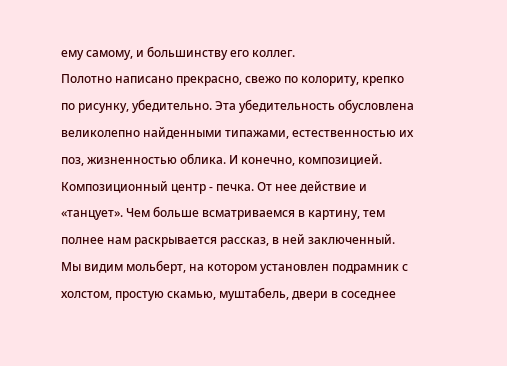ему самому, и большинству его коллег.
Полотно написано прекрасно, свежо по колориту, крепко по рисунку, убедительно. Эта убедительность обусловлена великолепно найденными типажами, естественностью их поз, жизненностью облика. И конечно, композицией.
Композиционный центр - печка. От нее действие и «танцует». Чем больше всматриваемся в картину, тем полнее нам раскрывается рассказ, в ней заключенный. Мы видим мольберт, на котором установлен подрамник с холстом, простую скамью, муштабель, двери в соседнее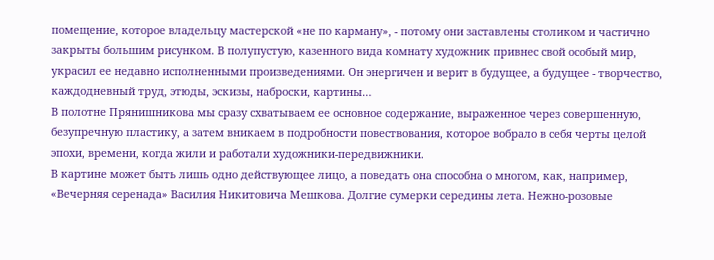помещение, которое владельцу мастерской «не по карману», - потому они заставлены столиком и частично закрыты большим рисунком. В полупустую, казенного вида комнату художник привнес свой особый мир, украсил ее недавно исполненными произведениями. Он энергичен и верит в будущее, а будущее - творчество, каждодневный труд, этюды, эскизы, наброски, картины…
В полотне Прянишникова мы сразу схватываем ее основное содержание, выраженное через совершенную, безупречную пластику, а затем вникаем в подробности повествования, которое вобрало в себя черты целой эпохи, времени, когда жили и работали художники-передвижники.
В картине может быть лишь одно действующее лицо, а поведать она способна о многом, как, например, «Вечерняя серенада» Василия Никитовича Мешкова. Долгие сумерки середины лета. Нежно-розовые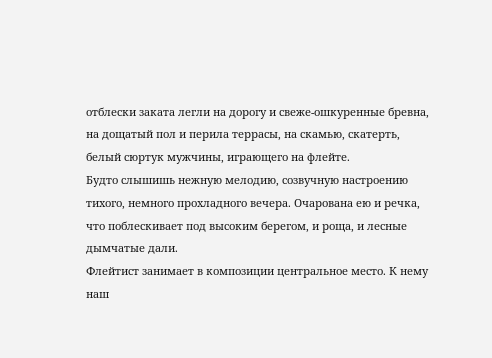отблески заката легли на дорогу и свеже-ошкуренные бревна, на дощатый пол и перила террасы, на скамью, скатерть, белый сюртук мужчины, играющего на флейте.
Будто слышишь нежную мелодию, созвучную настроению тихого, немного прохладного вечера. Очарована ею и речка, что поблескивает под высоким берегом, и роща, и лесные дымчатые дали.
Флейтист занимает в композиции центральное место. К нему наш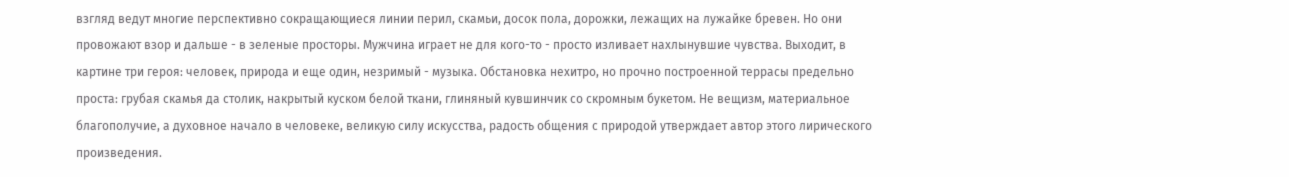взгляд ведут многие перспективно сокращающиеся линии перил, скамьи, досок пола, дорожки, лежащих на лужайке бревен. Но они провожают взор и дальше - в зеленые просторы. Мужчина играет не для кого-то - просто изливает нахлынувшие чувства. Выходит, в картине три героя: человек, природа и еще один, незримый - музыка. Обстановка нехитро, но прочно построенной террасы предельно проста: грубая скамья да столик, накрытый куском белой ткани, глиняный кувшинчик со скромным букетом. Не вещизм, материальное благополучие, а духовное начало в человеке, великую силу искусства, радость общения с природой утверждает автор этого лирического произведения.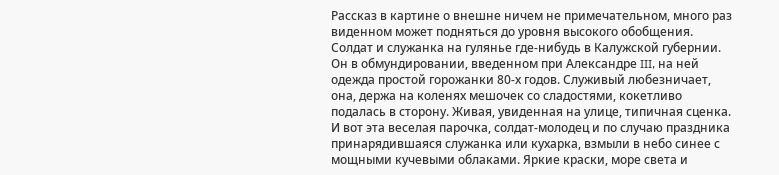Рассказ в картине о внешне ничем не примечательном, много раз виденном может подняться до уровня высокого обобщения.
Солдат и служанка на гулянье где-нибудь в Калужской губернии. Он в обмундировании, введенном при Александре III, на ней одежда простой горожанки 80-х годов. Служивый любезничает, она, держа на коленях мешочек со сладостями, кокетливо подалась в сторону. Живая, увиденная на улице, типичная сценка.
И вот эта веселая парочка, солдат-молодец и по случаю праздника принарядившаяся служанка или кухарка, взмыли в небо синее с мощными кучевыми облаками. Яркие краски, море света и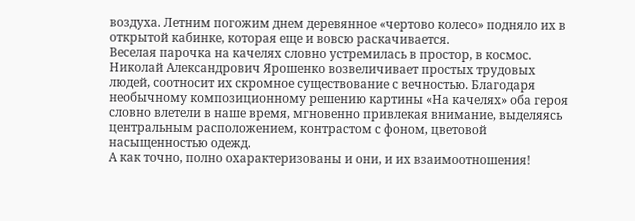воздуха. Летним погожим днем деревянное «чертово колесо» подняло их в открытой кабинке, которая еще и вовсю раскачивается.
Веселая парочка на качелях словно устремилась в простор, в космос. Николай Александрович Ярошенко возвеличивает простых трудовых людей, соотносит их скромное существование с вечностью. Благодаря необычному композиционному решению картины «На качелях» оба героя словно влетели в наше время, мгновенно привлекая внимание, выделяясь центральным расположением, контрастом с фоном, цветовой насыщенностью одежд.
А как точно, полно охарактеризованы и они, и их взаимоотношения!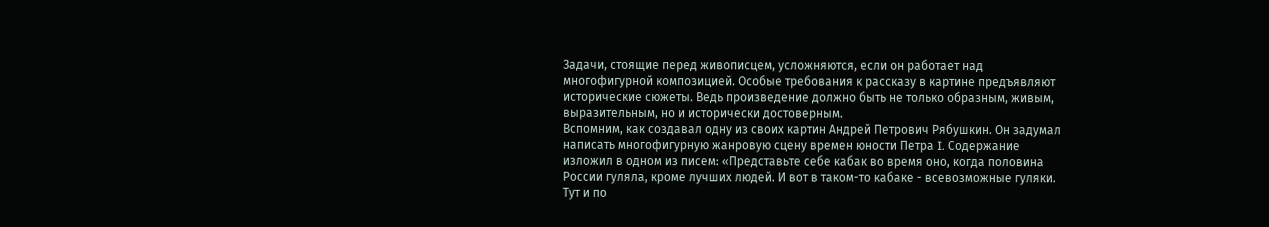Задачи, стоящие перед живописцем, усложняются, если он работает над многофигурной композицией. Особые требования к рассказу в картине предъявляют исторические сюжеты. Ведь произведение должно быть не только образным, живым, выразительным, но и исторически достоверным.
Вспомним, как создавал одну из своих картин Андрей Петрович Рябушкин. Он задумал написать многофигурную жанровую сцену времен юности Петра I. Содержание изложил в одном из писем: «Представьте себе кабак во время оно, когда половина России гуляла, кроме лучших людей. И вот в таком-то кабаке - всевозможные гуляки. Тут и по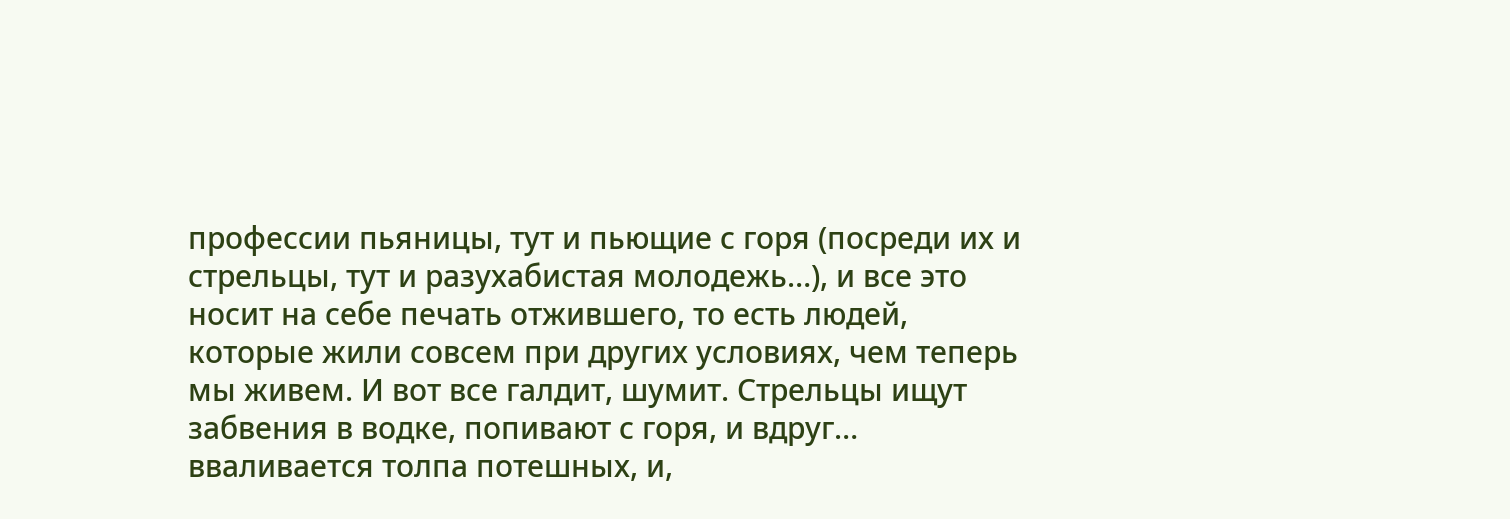профессии пьяницы, тут и пьющие с горя (посреди их и стрельцы, тут и разухабистая молодежь…), и все это носит на себе печать отжившего, то есть людей, которые жили совсем при других условиях, чем теперь мы живем. И вот все галдит, шумит. Стрельцы ищут забвения в водке, попивают с горя, и вдруг… вваливается толпа потешных, и,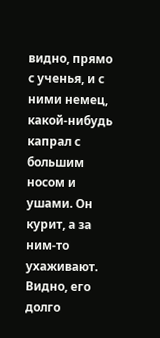видно, прямо с ученья, и с ними немец, какой-нибудь капрал с большим носом и ушами. Он курит, а за ним-то ухаживают. Видно, его долго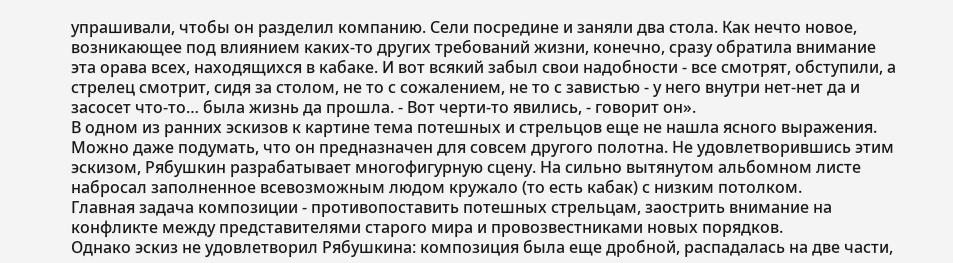упрашивали, чтобы он разделил компанию. Сели посредине и заняли два стола. Как нечто новое, возникающее под влиянием каких-то других требований жизни, конечно, сразу обратила внимание эта орава всех, находящихся в кабаке. И вот всякий забыл свои надобности - все смотрят, обступили, а стрелец смотрит, сидя за столом, не то с сожалением, не то с завистью - у него внутри нет-нет да и засосет что-то… была жизнь да прошла. - Вот черти-то явились, - говорит он».
В одном из ранних эскизов к картине тема потешных и стрельцов еще не нашла ясного выражения. Можно даже подумать, что он предназначен для совсем другого полотна. Не удовлетворившись этим эскизом, Рябушкин разрабатывает многофигурную сцену. На сильно вытянутом альбомном листе набросал заполненное всевозможным людом кружало (то есть кабак) с низким потолком.
Главная задача композиции - противопоставить потешных стрельцам, заострить внимание на конфликте между представителями старого мира и провозвестниками новых порядков.
Однако эскиз не удовлетворил Рябушкина: композиция была еще дробной, распадалась на две части,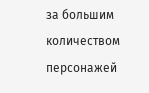за большим количеством персонажей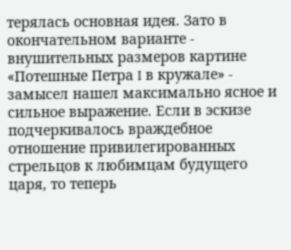терялась основная идея. Зато в окончательном варианте - внушительных размеров картине «Потешные Петра I в кружале» - замысел нашел максимально ясное и сильное выражение. Если в эскизе подчеркивалось враждебное отношение привилегированных стрельцов к любимцам будущего царя, то теперь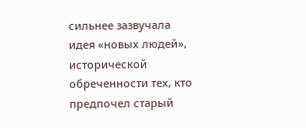сильнее зазвучала идея «новых людей», исторической обреченности тех, кто предпочел старый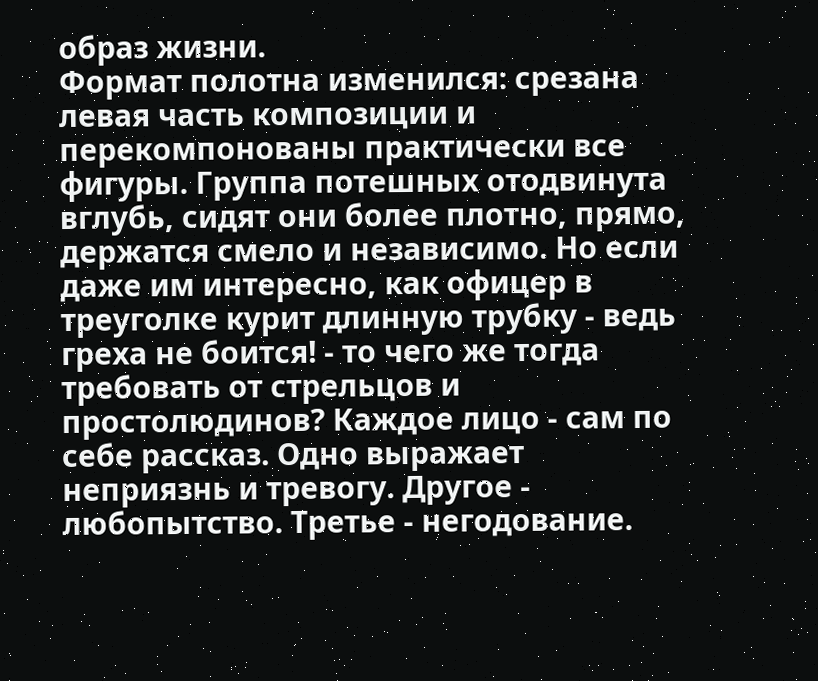образ жизни.
Формат полотна изменился: срезана левая часть композиции и перекомпонованы практически все фигуры. Группа потешных отодвинута вглубь, сидят они более плотно, прямо, держатся смело и независимо. Но если даже им интересно, как офицер в треуголке курит длинную трубку - ведь греха не боится! - то чего же тогда требовать от стрельцов и простолюдинов? Каждое лицо - сам по себе рассказ. Одно выражает неприязнь и тревогу. Другое - любопытство. Третье - негодование.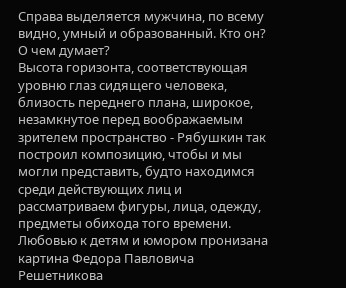Справа выделяется мужчина, по всему видно, умный и образованный. Кто он? О чем думает?
Высота горизонта, соответствующая уровню глаз сидящего человека, близость переднего плана, широкое, незамкнутое перед воображаемым зрителем пространство - Рябушкин так построил композицию, чтобы и мы могли представить, будто находимся среди действующих лиц и рассматриваем фигуры, лица, одежду, предметы обихода того времени.
Любовью к детям и юмором пронизана картина Федора Павловича Решетникова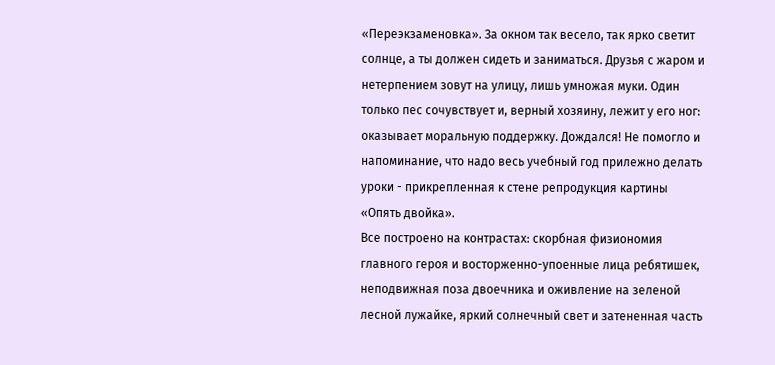«Переэкзаменовка». За окном так весело, так ярко светит солнце, а ты должен сидеть и заниматься. Друзья с жаром и нетерпением зовут на улицу, лишь умножая муки. Один только пес сочувствует и, верный хозяину, лежит у его ног: оказывает моральную поддержку. Дождался! Не помогло и напоминание, что надо весь учебный год прилежно делать уроки - прикрепленная к стене репродукция картины «Опять двойка».
Все построено на контрастах: скорбная физиономия главного героя и восторженно-упоенные лица ребятишек, неподвижная поза двоечника и оживление на зеленой лесной лужайке, яркий солнечный свет и затененная часть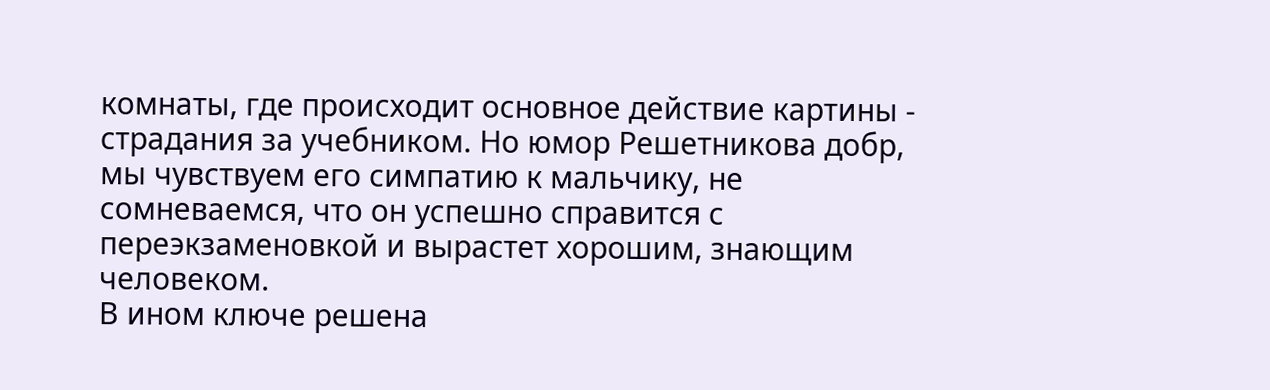комнаты, где происходит основное действие картины - страдания за учебником. Но юмор Решетникова добр, мы чувствуем его симпатию к мальчику, не сомневаемся, что он успешно справится с переэкзаменовкой и вырастет хорошим, знающим человеком.
В ином ключе решена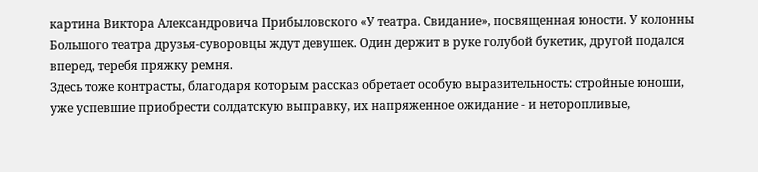картина Виктора Александровича Прибыловского «У театра. Свидание», посвященная юности. У колонны Большого театра друзья-суворовцы ждут девушек. Один держит в руке голубой букетик, другой подался вперед, теребя пряжку ремня.
Здесь тоже контрасты, благодаря которым рассказ обретает особую выразительность: стройные юноши, уже успевшие приобрести солдатскую выправку, их напряженное ожидание - и неторопливые,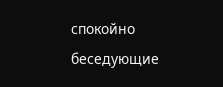спокойно беседующие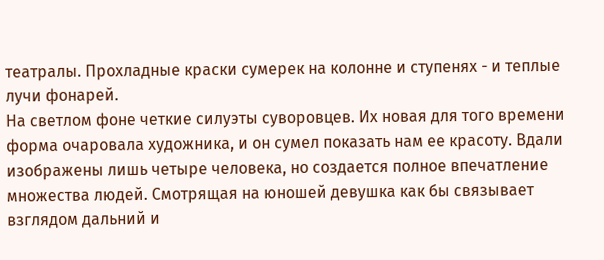театралы. Прохладные краски сумерек на колонне и ступенях - и теплые лучи фонарей.
На светлом фоне четкие силуэты суворовцев. Их новая для того времени форма очаровала художника, и он сумел показать нам ее красоту. Вдали изображены лишь четыре человека, но создается полное впечатление множества людей. Смотрящая на юношей девушка как бы связывает взглядом дальний и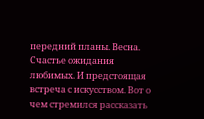передний планы. Весна. Счастье ожидания любимых. И предстоящая встреча с искусством. Вот о чем стремился рассказать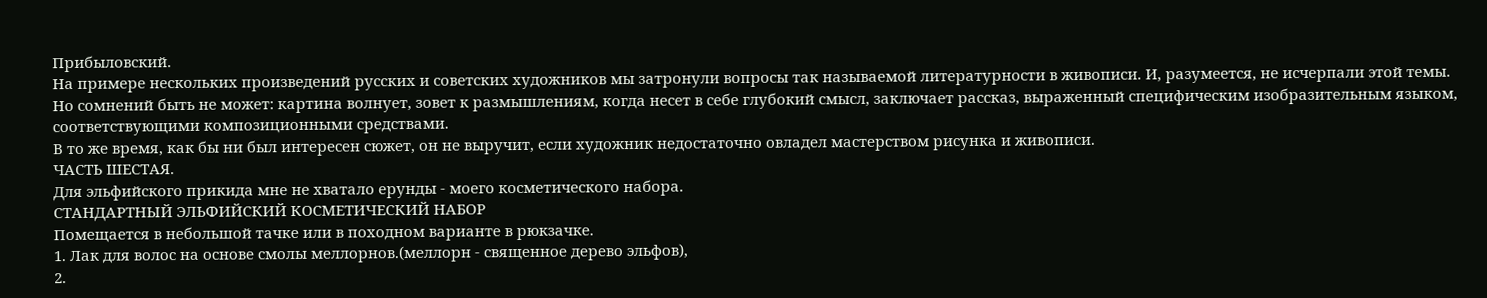Прибыловский.
На примере нескольких произведений русских и советских художников мы затронули вопросы так называемой литературности в живописи. И, разумеется, не исчерпали этой темы. Но сомнений быть не может: картина волнует, зовет к размышлениям, когда несет в себе глубокий смысл, заключает рассказ, выраженный специфическим изобразительным языком, соответствующими композиционными средствами.
В то же время, как бы ни был интересен сюжет, он не выручит, если художник недостаточно овладел мастерством рисунка и живописи.
ЧАСТЬ ШЕСТАЯ.
Для эльфийского прикида мне не хватало ерунды - моего косметического набора.
СТАНДАРТНЫЙ ЭЛЬФИЙСКИЙ КОСМЕТИЧЕСКИЙ НАБОР
Помещается в небольшой тачке или в походном варианте в рюкзачке.
1. Лак для волос на основе смолы меллорнов.(меллорн - священное дерево эльфов),
2.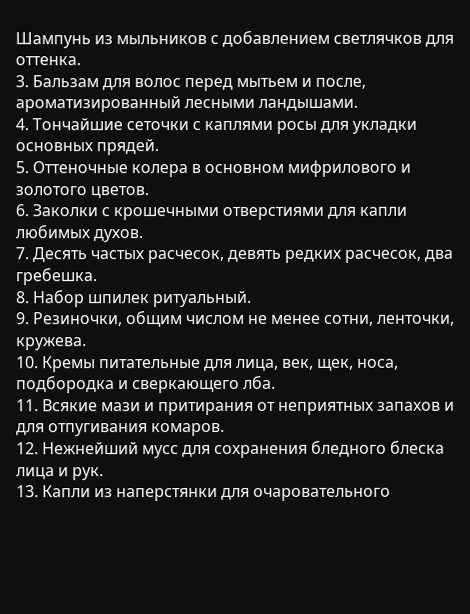Шампунь из мыльников с добавлением светлячков для оттенка.
3. Бальзам для волос перед мытьем и после, ароматизированный лесными ландышами.
4. Тончайшие сеточки с каплями росы для укладки основных прядей.
5. Оттеночные колера в основном мифрилового и золотого цветов.
6. Заколки с крошечными отверстиями для капли любимых духов.
7. Десять частых расчесок, девять редких расчесок, два гребешка.
8. Набор шпилек ритуальный.
9. Резиночки, общим числом не менее сотни, ленточки, кружева.
10. Кремы питательные для лица, век, щек, носа, подбородка и сверкающего лба.
11. Всякие мази и притирания от неприятных запахов и для отпугивания комаров.
12. Нежнейший мусс для сохранения бледного блеска лица и рук.
13. Капли из наперстянки для очаровательного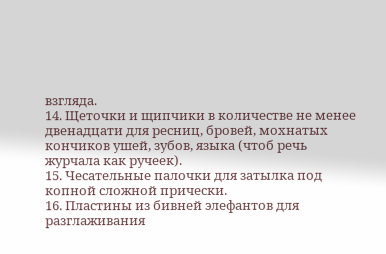взгляда.
14. Щеточки и щипчики в количестве не менее двенадцати для ресниц, бровей, мохнатых кончиков ушей, зубов, языка (чтоб речь журчала как ручеек).
15. Чесательные палочки для затылка под копной сложной прически.
16. Пластины из бивней элефантов для разглаживания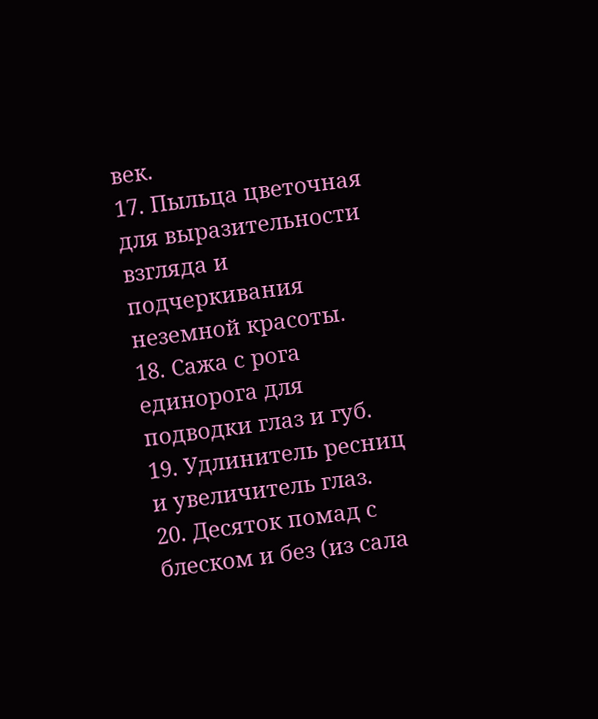век.
17. Пыльца цветочная для выразительности взгляда и подчеркивания неземной красоты.
18. Сажа с рога единорога для подводки глаз и губ.
19. Удлинитель ресниц и увеличитель глаз.
20. Десяток помад с блеском и без (из сала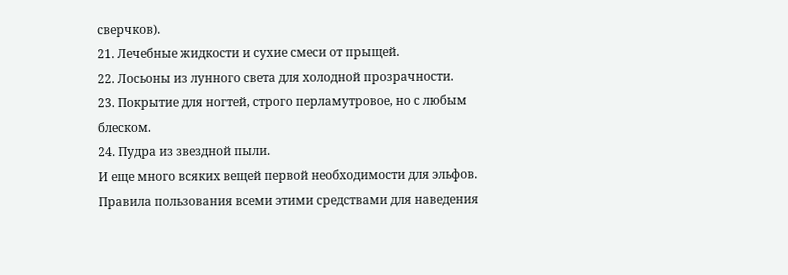сверчков).
21. Лечебные жидкости и сухие смеси от прыщей.
22. Лосьоны из лунного света для холодной прозрачности.
23. Покрытие для ногтей, строго перламутровое, но с любым блеском.
24. Пудра из звездной пыли.
И еще много всяких вещей первой необходимости для эльфов.
Правила пользования всеми этими средствами для наведения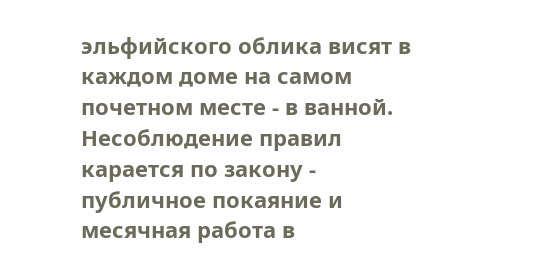эльфийского облика висят в каждом доме на самом почетном месте - в ванной.
Несоблюдение правил карается по закону - публичное покаяние и месячная работа в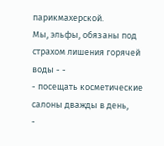парикмахерской.
Мы, эльфы, обязаны под страхом лишения горячей воды - -
- посещать косметические салоны дважды в день,
-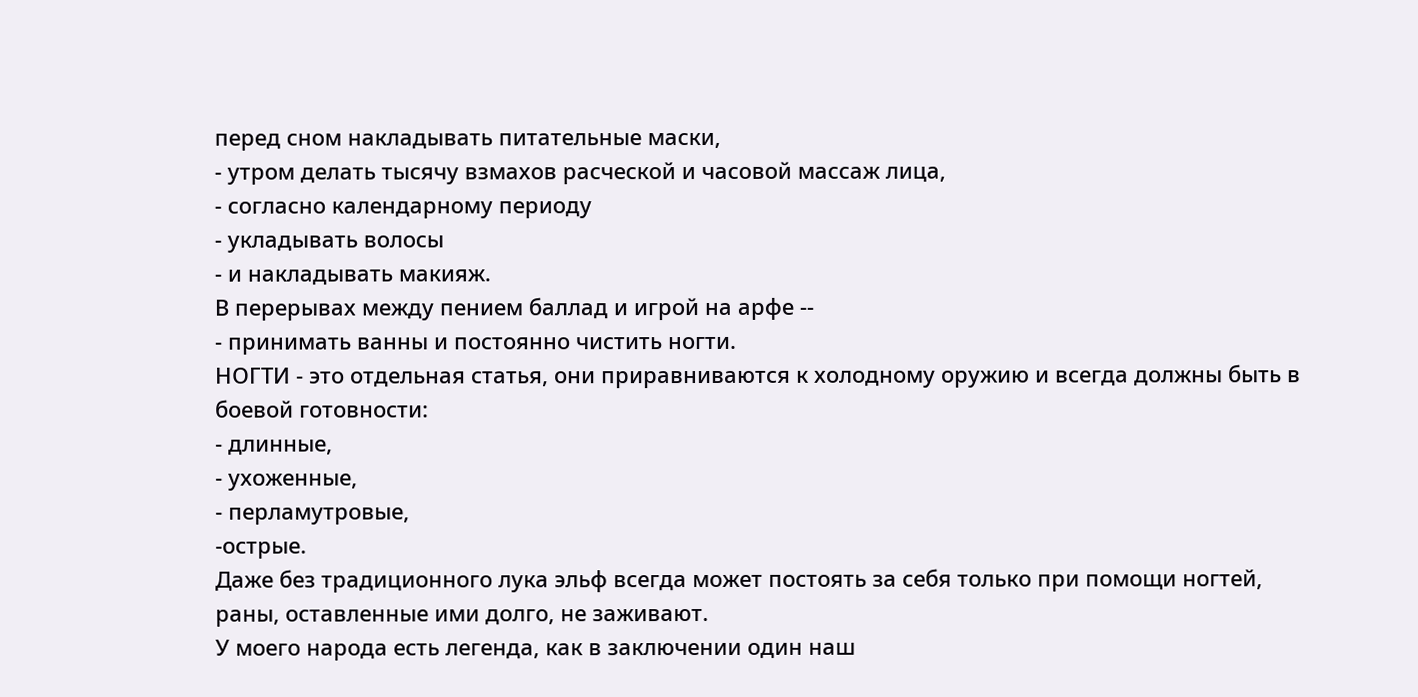перед сном накладывать питательные маски,
- утром делать тысячу взмахов расческой и часовой массаж лица,
- согласно календарному периоду
- укладывать волосы
- и накладывать макияж.
В перерывах между пением баллад и игрой на арфе --
- принимать ванны и постоянно чистить ногти.
НОГТИ - это отдельная статья, они приравниваются к холодному оружию и всегда должны быть в боевой готовности:
- длинные,
- ухоженные,
- перламутровые,
-острые.
Даже без традиционного лука эльф всегда может постоять за себя только при помощи ногтей, раны, оставленные ими долго, не заживают.
У моего народа есть легенда, как в заключении один наш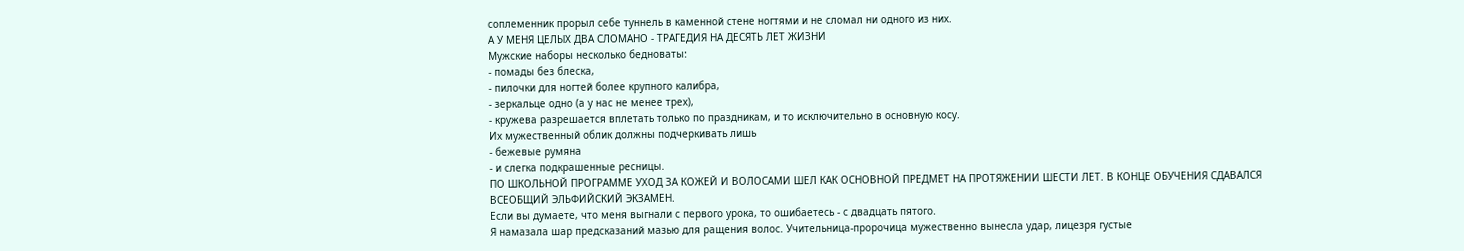соплеменник прорыл себе туннель в каменной стене ногтями и не сломал ни одного из них.
А У МЕНЯ ЦЕЛЫХ ДВА СЛОМАНО - ТРАГЕДИЯ НА ДЕСЯТЬ ЛЕТ ЖИЗНИ
Мужские наборы несколько бедноваты:
- помады без блеска,
- пилочки для ногтей более крупного калибра,
- зеркальце одно (а у нас не менее трех),
- кружева разрешается вплетать только по праздникам, и то исключительно в основную косу.
Их мужественный облик должны подчеркивать лишь
- бежевые румяна
- и слегка подкрашенные ресницы.
ПО ШКОЛЬНОЙ ПРОГРАММЕ УХОД ЗА КОЖЕЙ И ВОЛОСАМИ ШЕЛ КАК ОСНОВНОЙ ПРЕДМЕТ НА ПРОТЯЖЕНИИ ШЕСТИ ЛЕТ. В КОНЦЕ ОБУЧЕНИЯ СДАВАЛСЯ ВСЕОБЩИЙ ЭЛЬФИЙСКИЙ ЭКЗАМЕН.
Если вы думаете, что меня выгнали с первого урока, то ошибаетесь - с двадцать пятого.
Я намазала шар предсказаний мазью для ращения волос. Учительница-пророчица мужественно вынесла удар, лицезря густые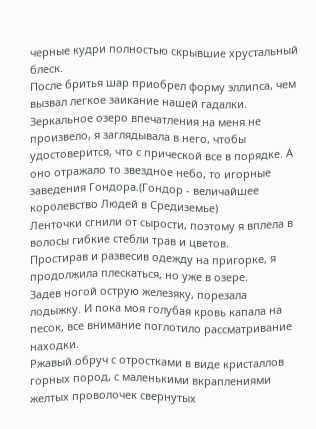черные кудри полностью скрывшие хрустальный блеск.
После бритья шар приобрел форму эллипса, чем вызвал легкое заикание нашей гадалки.
Зеркальное озеро впечатления на меня не произвело, я заглядывала в него, чтобы удостоверится, что с прической все в порядке. А оно отражало то звездное небо, то игорные заведения Гондора.(Гондор - величайшее королевство Людей в Средиземье)
Ленточки сгнили от сырости, поэтому я вплела в волосы гибкие стебли трав и цветов.
Простирав и развесив одежду на пригорке, я продолжила плескаться, но уже в озере.
Задев ногой острую железяку, порезала лодыжку. И пока моя голубая кровь капала на песок, все внимание поглотило рассматривание находки.
Ржавый обруч с отростками в виде кристаллов горных пород, с маленькими вкраплениями желтых проволочек свернутых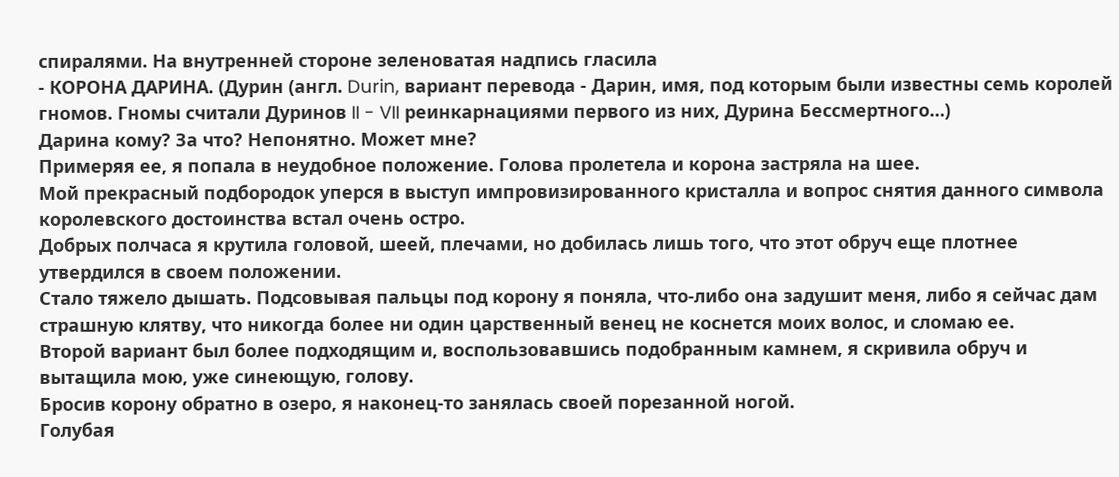спиралями. На внутренней стороне зеленоватая надпись гласила
- КОРОНА ДАРИНА. (Дурин (англ. Durin, вариант перевода - Дарин, имя, под которым были известны семь королей гномов. Гномы считали Дуринов II - VII реинкарнациями первого из них, Дурина Бессмертного…)
Дарина кому? За что? Непонятно. Может мне?
Примеряя ее, я попала в неудобное положение. Голова пролетела и корона застряла на шее.
Мой прекрасный подбородок уперся в выступ импровизированного кристалла и вопрос снятия данного символа королевского достоинства встал очень остро.
Добрых полчаса я крутила головой, шеей, плечами, но добилась лишь того, что этот обруч еще плотнее утвердился в своем положении.
Стало тяжело дышать. Подсовывая пальцы под корону я поняла, что-либо она задушит меня, либо я сейчас дам страшную клятву, что никогда более ни один царственный венец не коснется моих волос, и сломаю ее.
Второй вариант был более подходящим и, воспользовавшись подобранным камнем, я скривила обруч и вытащила мою, уже синеющую, голову.
Бросив корону обратно в озеро, я наконец-то занялась своей порезанной ногой.
Голубая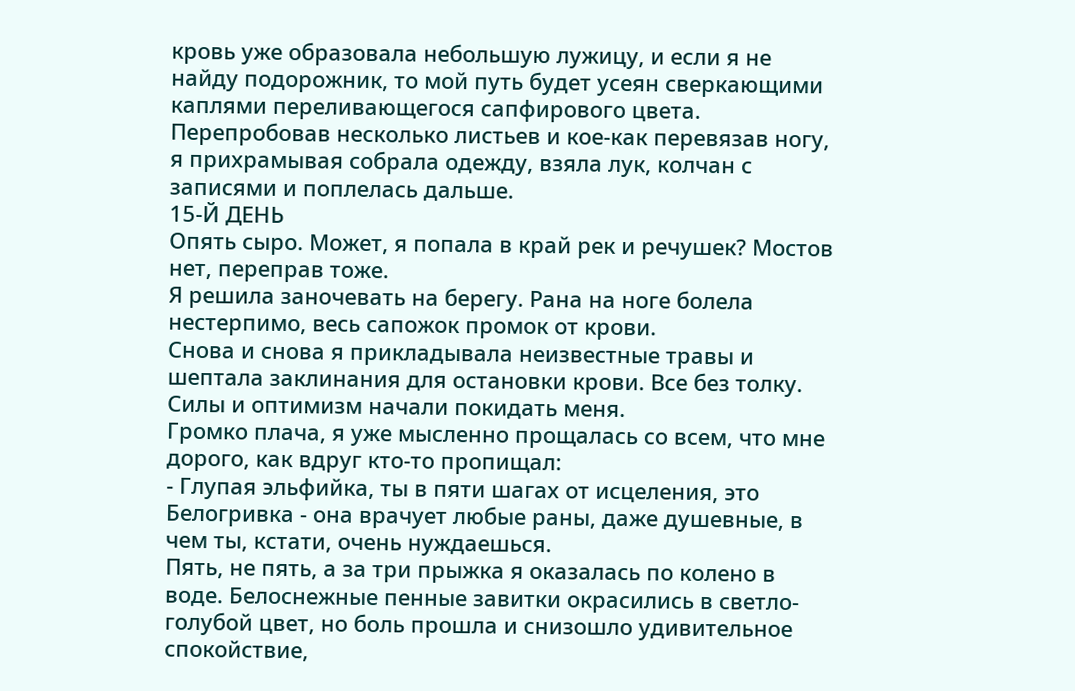кровь уже образовала небольшую лужицу, и если я не найду подорожник, то мой путь будет усеян сверкающими каплями переливающегося сапфирового цвета.
Перепробовав несколько листьев и кое-как перевязав ногу, я прихрамывая собрала одежду, взяла лук, колчан с записями и поплелась дальше.
15-Й ДЕНЬ
Опять сыро. Может, я попала в край рек и речушек? Мостов нет, переправ тоже.
Я решила заночевать на берегу. Рана на ноге болела нестерпимо, весь сапожок промок от крови.
Снова и снова я прикладывала неизвестные травы и шептала заклинания для остановки крови. Все без толку. Силы и оптимизм начали покидать меня.
Громко плача, я уже мысленно прощалась со всем, что мне дорого, как вдруг кто-то пропищал:
- Глупая эльфийка, ты в пяти шагах от исцеления, это Белогривка - она врачует любые раны, даже душевные, в чем ты, кстати, очень нуждаешься.
Пять, не пять, а за три прыжка я оказалась по колено в воде. Белоснежные пенные завитки окрасились в светло- голубой цвет, но боль прошла и снизошло удивительное спокойствие,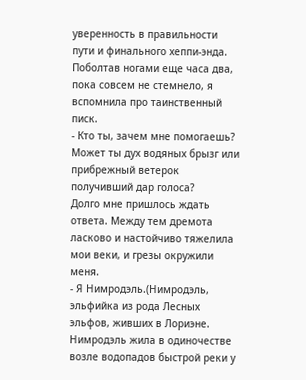уверенность в правильности пути и финального хеппи-энда.
Поболтав ногами еще часа два, пока совсем не стемнело, я вспомнила про таинственный писк.
- Кто ты, зачем мне помогаешь? Может ты дух водяных брызг или прибрежный ветерок получивший дар голоса?
Долго мне пришлось ждать ответа. Между тем дремота ласково и настойчиво тяжелила мои веки, и грезы окружили меня.
- Я Нимродэль.(Нимродэль, эльфийка из рода Лесных эльфов, живших в Лориэне. Нимродэль жила в одиночестве возле водопадов быстрой реки у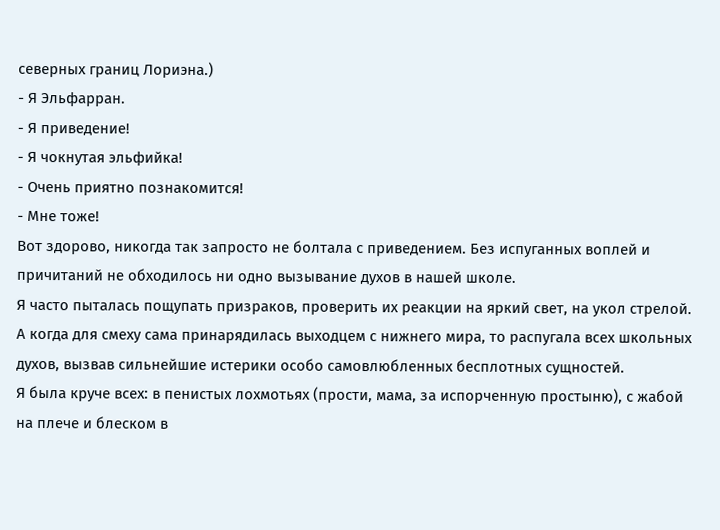северных границ Лориэна.)
- Я Эльфарран.
- Я приведение!
- Я чокнутая эльфийка!
- Очень приятно познакомится!
- Мне тоже!
Вот здорово, никогда так запросто не болтала с приведением. Без испуганных воплей и причитаний не обходилось ни одно вызывание духов в нашей школе.
Я часто пыталась пощупать призраков, проверить их реакции на яркий свет, на укол стрелой.
А когда для смеху сама принарядилась выходцем с нижнего мира, то распугала всех школьных духов, вызвав сильнейшие истерики особо самовлюбленных бесплотных сущностей.
Я была круче всех: в пенистых лохмотьях (прости, мама, за испорченную простыню), с жабой на плече и блеском в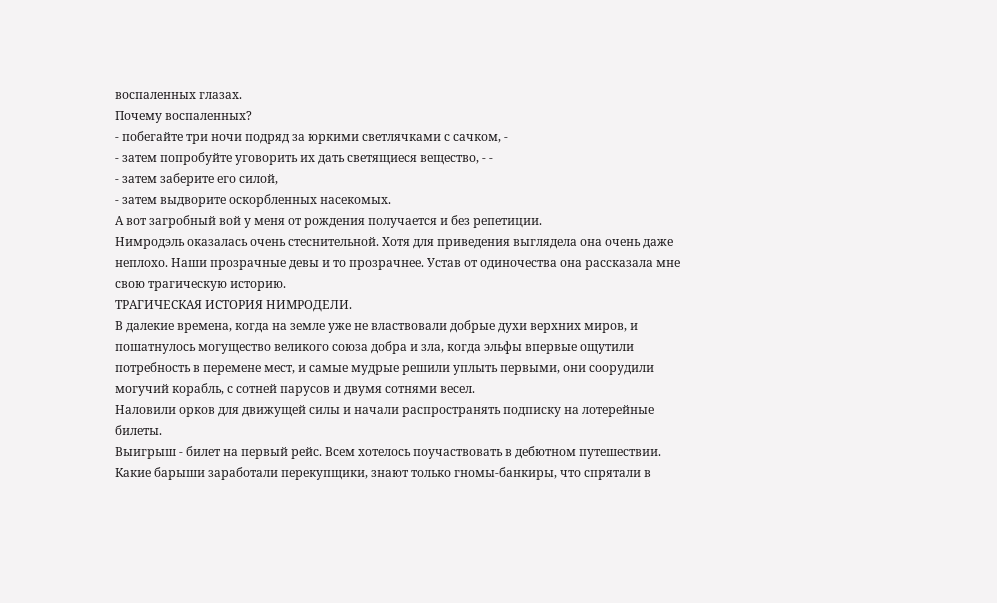воспаленных глазах.
Почему воспаленных?
- побегайте три ночи подряд за юркими светлячками с сачком, -
- затем попробуйте уговорить их дать светящиеся вещество, - -
- затем заберите его силой,
- затем выдворите оскорбленных насекомых.
А вот загробный вой у меня от рождения получается и без репетиции.
Нимродэль оказалась очень стеснительной. Хотя для приведения выглядела она очень даже неплохо. Наши прозрачные девы и то прозрачнее. Устав от одиночества она рассказала мне свою трагическую историю.
ТРАГИЧЕСКАЯ ИСТОРИЯ НИМРОДЕЛИ.
В далекие времена, когда на земле уже не властвовали добрые духи верхних миров, и пошатнулось могущество великого союза добра и зла, когда эльфы впервые ощутили потребность в перемене мест, и самые мудрые решили уплыть первыми, они соорудили могучий корабль, с сотней парусов и двумя сотнями весел.
Наловили орков для движущей силы и начали распространять подписку на лотерейные билеты.
Выигрыш - билет на первый рейс. Всем хотелось поучаствовать в дебютном путешествии.
Какие барыши заработали перекупщики, знают только гномы-банкиры, что спрятали в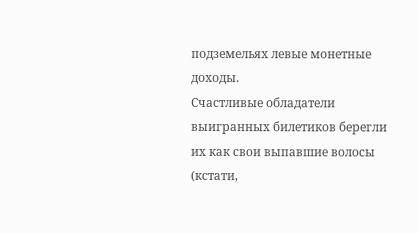подземельях левые монетные доходы.
Счастливые обладатели выигранных билетиков берегли их как свои выпавшие волосы (кстати,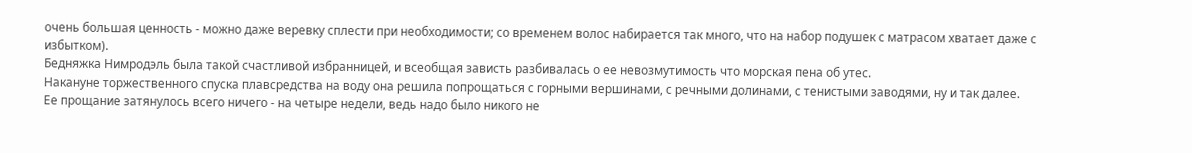очень большая ценность - можно даже веревку сплести при необходимости; со временем волос набирается так много, что на набор подушек с матрасом хватает даже с избытком).
Бедняжка Нимродэль была такой счастливой избранницей, и всеобщая зависть разбивалась о ее невозмутимость что морская пена об утес.
Накануне торжественного спуска плавсредства на воду она решила попрощаться с горными вершинами, с речными долинами, с тенистыми заводями, ну и так далее.
Ее прощание затянулось всего ничего - на четыре недели, ведь надо было никого не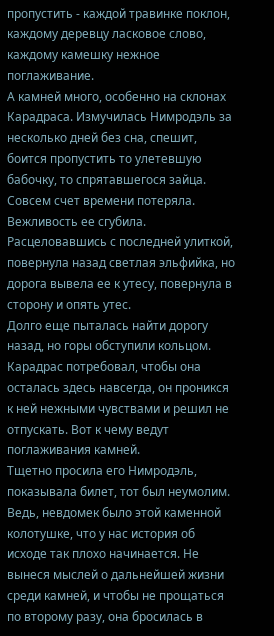пропустить - каждой травинке поклон, каждому деревцу ласковое слово, каждому камешку нежное поглаживание.
А камней много, особенно на склонах Карадраса. Измучилась Нимродэль за несколько дней без сна, спешит, боится пропустить то улетевшую бабочку, то спрятавшегося зайца. Совсем счет времени потеряла. Вежливость ее сгубила.
Расцеловавшись с последней улиткой, повернула назад светлая эльфийка, но дорога вывела ее к утесу, повернула в сторону и опять утес.
Долго еще пыталась найти дорогу назад, но горы обступили кольцом.
Карадрас потребовал, чтобы она осталась здесь навсегда, он проникся к ней нежными чувствами и решил не отпускать. Вот к чему ведут поглаживания камней.
Тщетно просила его Нимродэль, показывала билет, тот был неумолим. Ведь, невдомек было этой каменной колотушке, что у нас история об исходе так плохо начинается. Не вынеся мыслей о дальнейшей жизни среди камней, и чтобы не прощаться по второму разу, она бросилась в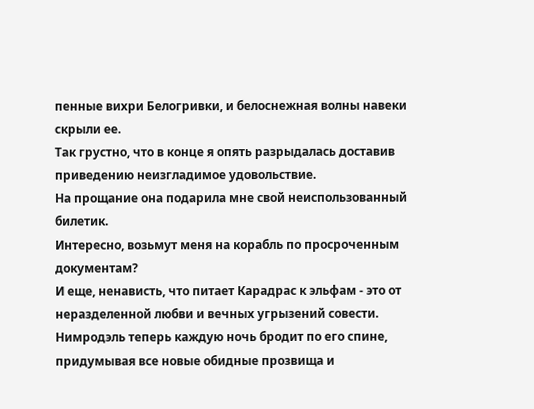пенные вихри Белогривки, и белоснежная волны навеки скрыли ее.
Так грустно, что в конце я опять разрыдалась доставив приведению неизгладимое удовольствие.
На прощание она подарила мне свой неиспользованный билетик.
Интересно, возьмут меня на корабль по просроченным документам?
И еще, ненависть, что питает Карадрас к эльфам - это от неразделенной любви и вечных угрызений совести.
Нимродэль теперь каждую ночь бродит по его спине, придумывая все новые обидные прозвища и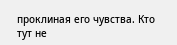проклиная его чувства. Кто тут не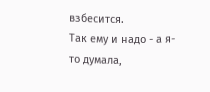взбесится.
Так ему и надо - а я-то думала,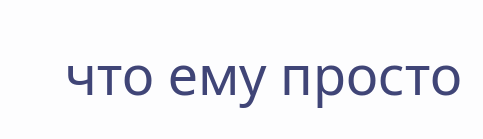что ему просто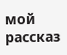мой рассказ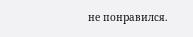не понравился.